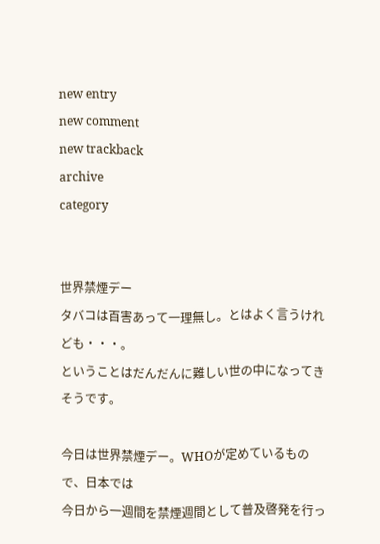new entry
new comment
new trackback
archive
category


世界禁煙デー
タバコは百害あって一理無し。とはよく言うけれども・・・。
ということはだんだんに難しい世の中になってきそうです。

今日は世界禁煙デー。WHOが定めているもので、日本では
今日から一週間を禁煙週間として普及啓発を行っ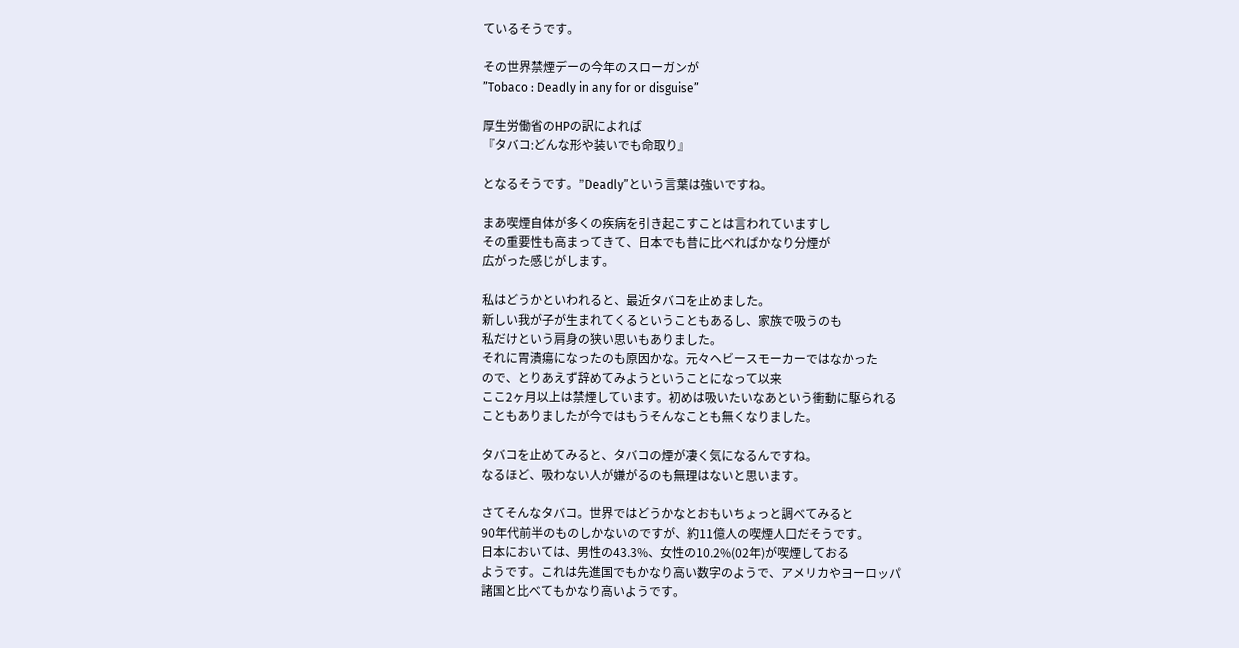ているそうです。

その世界禁煙デーの今年のスローガンが
”Tobaco : Deadly in any for or disguise”

厚生労働省のHPの訳によれば
『タバコ:どんな形や装いでも命取り』

となるそうです。”Deadly”という言葉は強いですね。

まあ喫煙自体が多くの疾病を引き起こすことは言われていますし
その重要性も高まってきて、日本でも昔に比べればかなり分煙が
広がった感じがします。

私はどうかといわれると、最近タバコを止めました。
新しい我が子が生まれてくるということもあるし、家族で吸うのも
私だけという肩身の狭い思いもありました。
それに胃潰瘍になったのも原因かな。元々ヘビースモーカーではなかった
ので、とりあえず辞めてみようということになって以来
ここ2ヶ月以上は禁煙しています。初めは吸いたいなあという衝動に駆られる
こともありましたが今ではもうそんなことも無くなりました。

タバコを止めてみると、タバコの煙が凄く気になるんですね。
なるほど、吸わない人が嫌がるのも無理はないと思います。

さてそんなタバコ。世界ではどうかなとおもいちょっと調べてみると
90年代前半のものしかないのですが、約11億人の喫煙人口だそうです。
日本においては、男性の43.3%、女性の10.2%(02年)が喫煙しておる
ようです。これは先進国でもかなり高い数字のようで、アメリカやヨーロッパ
諸国と比べてもかなり高いようです。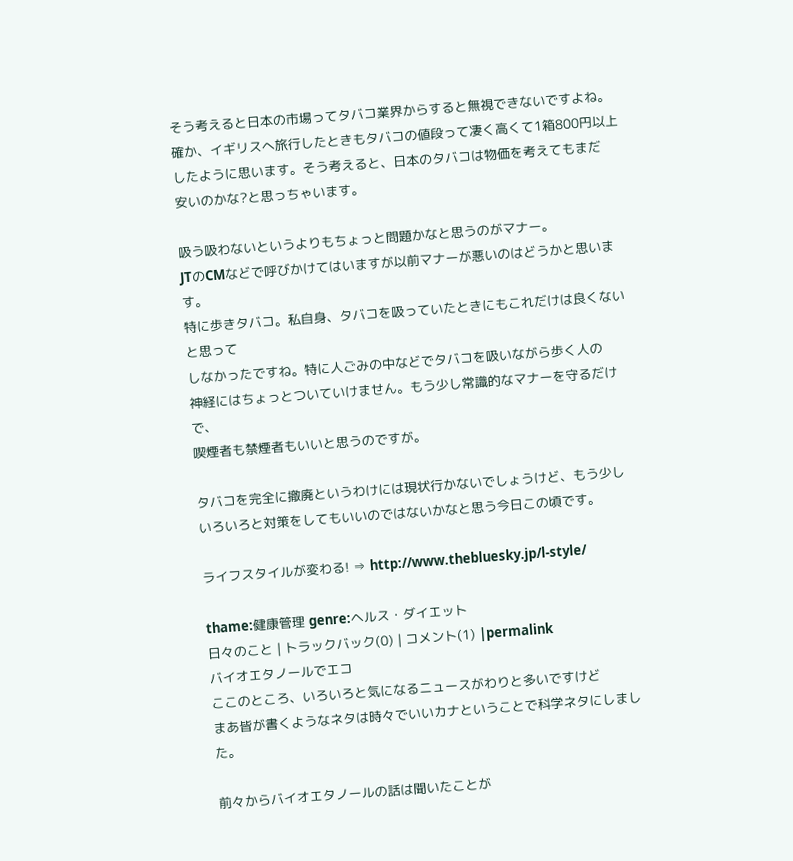そう考えると日本の市場ってタバコ業界からすると無視できないですよね。
確か、イギリスへ旅行したときもタバコの値段って凄く高くて1箱800円以上
したように思います。そう考えると、日本のタバコは物価を考えてもまだ
安いのかな?と思っちゃいます。

吸う吸わないというよりもちょっと問題かなと思うのがマナー。
JTのCMなどで呼びかけてはいますが以前マナーが悪いのはどうかと思います。
特に歩きタバコ。私自身、タバコを吸っていたときにもこれだけは良くないと思って
しなかったですね。特に人ごみの中などでタバコを吸いながら歩く人の
神経にはちょっとついていけません。もう少し常識的なマナーを守るだけで、
喫煙者も禁煙者もいいと思うのですが。

タバコを完全に撤廃というわけには現状行かないでしょうけど、もう少し
いろいろと対策をしてもいいのではないかなと思う今日この頃です。

ライフスタイルが変わる! ⇒ http://www.thebluesky.jp/l-style/

thame:健康管理 genre:ヘルス・ダイエット
日々のこと | トラックバック(0) | コメント(1) |permalink
バイオエタノールでエコ
ここのところ、いろいろと気になるニュースがわりと多いですけど
まあ皆が書くようなネタは時々でいいカナということで科学ネタにしました。

前々からバイオエタノールの話は聞いたことが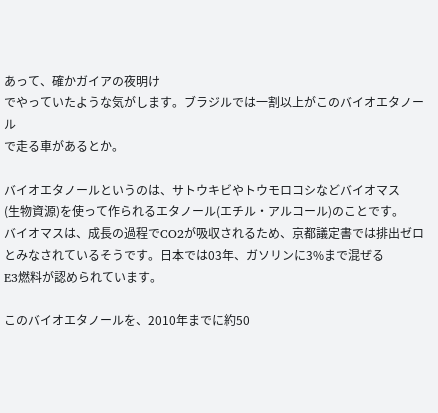あって、確かガイアの夜明け
でやっていたような気がします。ブラジルでは一割以上がこのバイオエタノール
で走る車があるとか。

バイオエタノールというのは、サトウキビやトウモロコシなどバイオマス
(生物資源)を使って作られるエタノール(エチル・アルコール)のことです。
バイオマスは、成長の過程でCO2が吸収されるため、京都議定書では排出ゼロ
とみなされているそうです。日本では03年、ガソリンに3%まで混ぜる
E3燃料が認められています。

このバイオエタノールを、2010年までに約50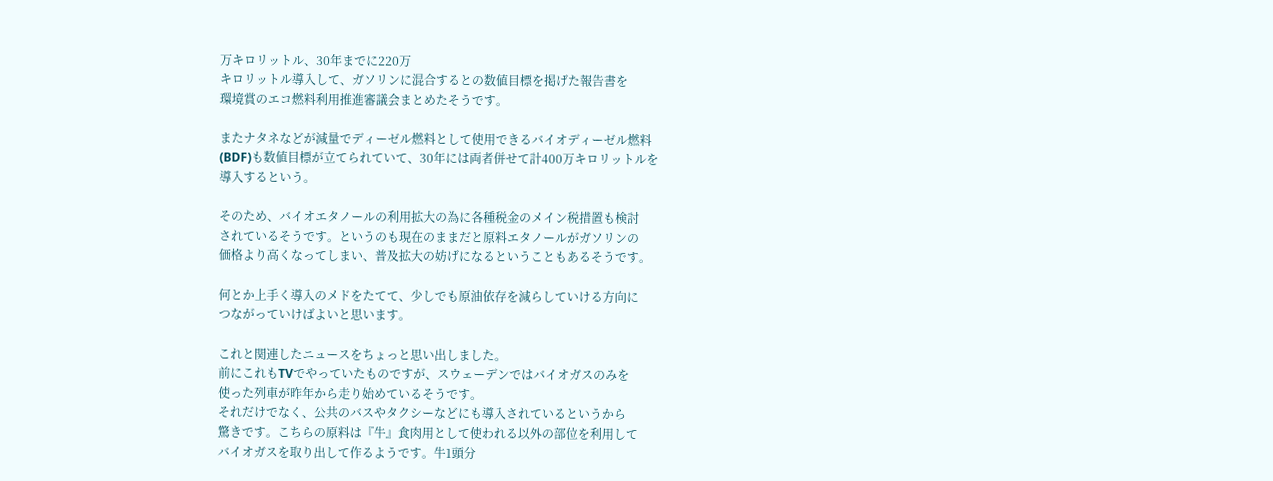万キロリットル、30年までに220万
キロリットル導入して、ガソリンに混合するとの数値目標を掲げた報告書を
環境賞のエコ燃料利用推進審議会まとめたそうです。

またナタネなどが減量でディーゼル燃料として使用できるバイオディーゼル燃料
(BDF)も数値目標が立てられていて、30年には両者併せて計400万キロリットルを
導入するという。

そのため、バイオエタノールの利用拡大の為に各種税金のメイン税措置も検討
されているそうです。というのも現在のままだと原料エタノールがガソリンの
価格より高くなってしまい、普及拡大の妨げになるということもあるそうです。

何とか上手く導入のメドをたてて、少しでも原油依存を減らしていける方向に
つながっていけばよいと思います。

これと関連したニュースをちょっと思い出しました。
前にこれもTVでやっていたものですが、スウェーデンではバイオガスのみを
使った列車が昨年から走り始めているそうです。
それだけでなく、公共のバスやタクシーなどにも導入されているというから
驚きです。こちらの原料は『牛』食肉用として使われる以外の部位を利用して
バイオガスを取り出して作るようです。牛1頭分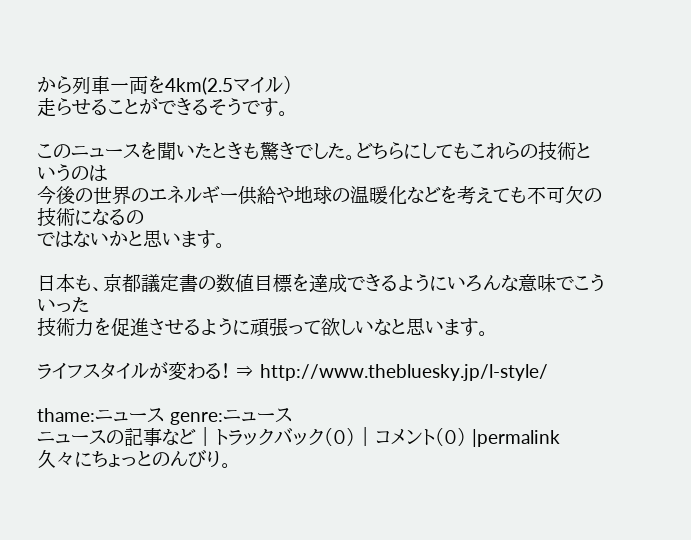から列車一両を4km(2.5マイル)
走らせることができるそうです。

このニュースを聞いたときも驚きでした。どちらにしてもこれらの技術というのは
今後の世界のエネルギー供給や地球の温暖化などを考えても不可欠の技術になるの
ではないかと思います。

日本も、京都議定書の数値目標を達成できるようにいろんな意味でこういった
技術力を促進させるように頑張って欲しいなと思います。

ライフスタイルが変わる! ⇒ http://www.thebluesky.jp/l-style/

thame:ニュース genre:ニュース
ニュースの記事など | トラックバック(0) | コメント(0) |permalink
久々にちょっとのんびり。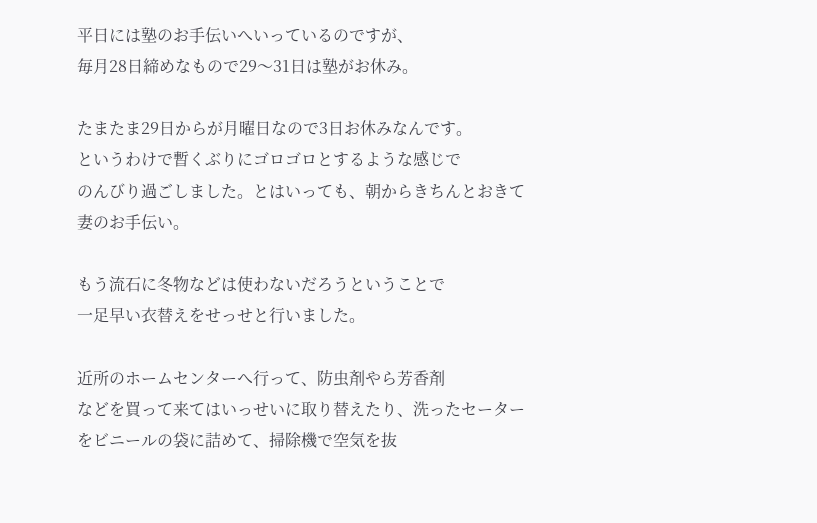平日には塾のお手伝いへいっているのですが、
毎月28日締めなもので29〜31日は塾がお休み。

たまたま29日からが月曜日なので3日お休みなんです。
というわけで暫くぶりにゴロゴロとするような感じで
のんびり過ごしました。とはいっても、朝からきちんとおきて
妻のお手伝い。

もう流石に冬物などは使わないだろうということで
一足早い衣替えをせっせと行いました。

近所のホームセンターへ行って、防虫剤やら芳香剤
などを買って来てはいっせいに取り替えたり、洗ったセーター
をビニールの袋に詰めて、掃除機で空気を抜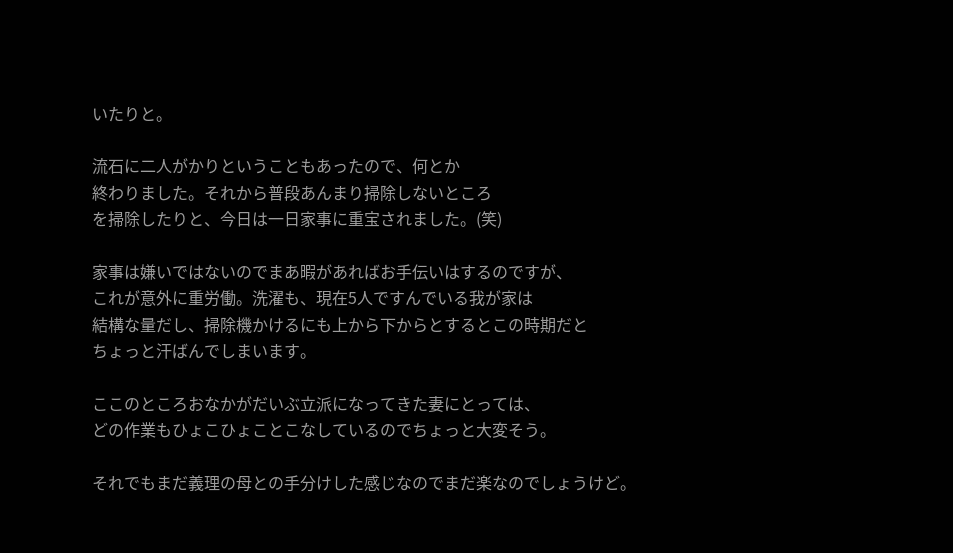いたりと。

流石に二人がかりということもあったので、何とか
終わりました。それから普段あんまり掃除しないところ
を掃除したりと、今日は一日家事に重宝されました。(笑)

家事は嫌いではないのでまあ暇があればお手伝いはするのですが、
これが意外に重労働。洗濯も、現在5人ですんでいる我が家は
結構な量だし、掃除機かけるにも上から下からとするとこの時期だと
ちょっと汗ばんでしまいます。

ここのところおなかがだいぶ立派になってきた妻にとっては、
どの作業もひょこひょことこなしているのでちょっと大変そう。

それでもまだ義理の母との手分けした感じなのでまだ楽なのでしょうけど。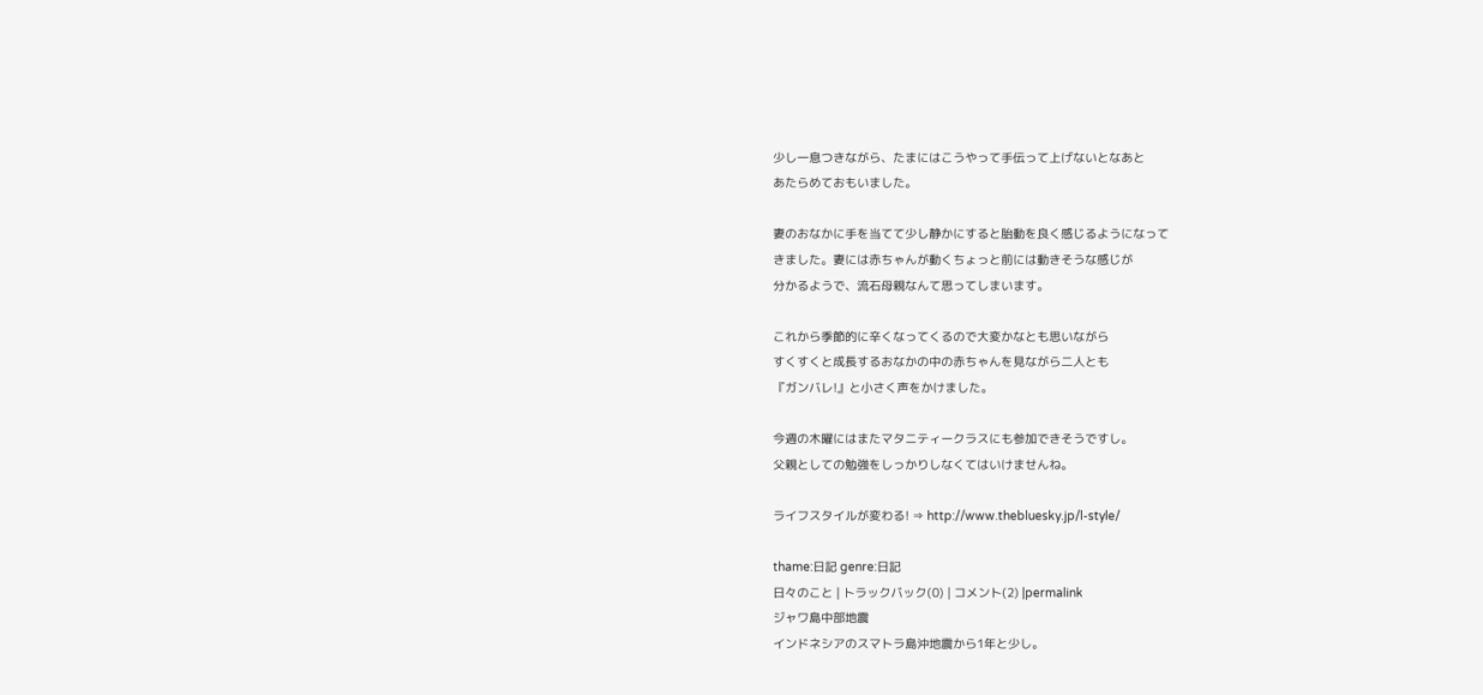少し一息つきながら、たまにはこうやって手伝って上げないとなあと
あたらめておもいました。

妻のおなかに手を当てて少し静かにすると胎動を良く感じるようになって
きました。妻には赤ちゃんが動くちょっと前には動きそうな感じが
分かるようで、流石母親なんて思ってしまいます。

これから季節的に辛くなってくるので大変かなとも思いながら
すくすくと成長するおなかの中の赤ちゃんを見ながら二人とも
『ガンバレ!』と小さく声をかけました。

今週の木曜にはまたマタニティークラスにも参加できそうですし。
父親としての勉強をしっかりしなくてはいけませんね。

ライフスタイルが変わる! ⇒ http://www.thebluesky.jp/l-style/

thame:日記 genre:日記
日々のこと | トラックバック(0) | コメント(2) |permalink
ジャワ島中部地震
インドネシアのスマトラ島沖地震から1年と少し。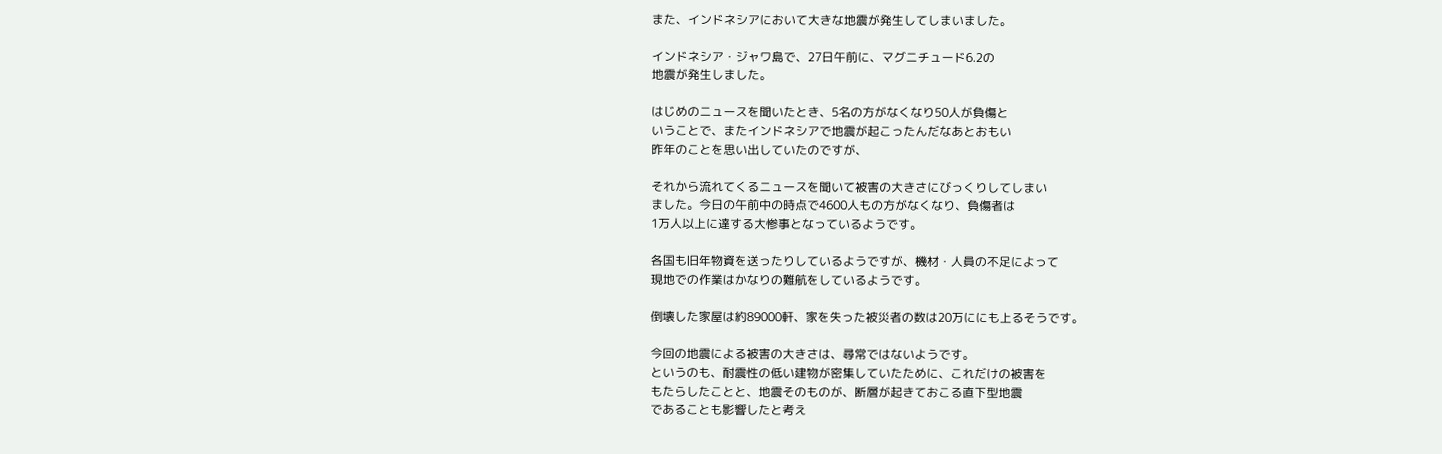また、インドネシアにおいて大きな地震が発生してしまいました。

インドネシア・ジャワ島で、27日午前に、マグニチュード6.2の
地震が発生しました。

はじめのニュースを聞いたとき、5名の方がなくなり50人が負傷と
いうことで、またインドネシアで地震が起こったんだなあとおもい
昨年のことを思い出していたのですが、

それから流れてくるニュースを聞いて被害の大きさにびっくりしてしまい
ました。今日の午前中の時点で4600人もの方がなくなり、負傷者は
1万人以上に達する大惨事となっているようです。

各国も旧年物資を送ったりしているようですが、機材・人員の不足によって
現地での作業はかなりの難航をしているようです。

倒壊した家屋は約89000軒、家を失った被災者の数は20万ににも上るそうです。

今回の地震による被害の大きさは、尋常ではないようです。
というのも、耐震性の低い建物が密集していたために、これだけの被害を
もたらしたことと、地震そのものが、断層が起きておこる直下型地震
であることも影響したと考え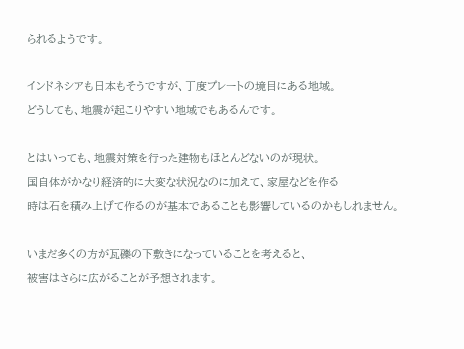られるようです。

インドネシアも日本もそうですが、丁度プレートの境目にある地域。
どうしても、地震が起こりやすい地域でもあるんです。

とはいっても、地震対策を行った建物もほとんどないのが現状。
国自体がかなり経済的に大変な状況なのに加えて、家屋などを作る
時は石を積み上げて作るのが基本であることも影響しているのかもしれません。

いまだ多くの方が瓦礫の下敷きになっていることを考えると、
被害はさらに広がることが予想されます。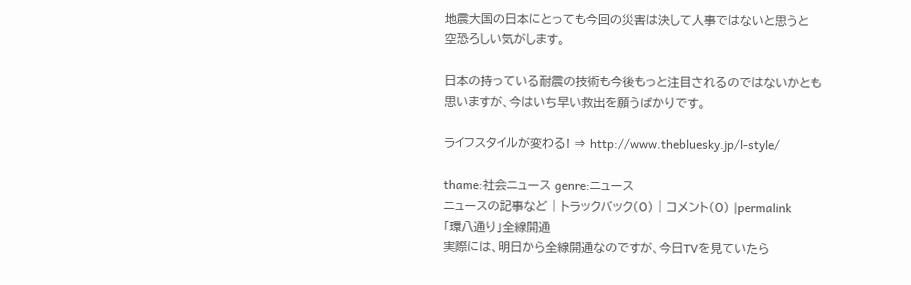地震大国の日本にとっても今回の災害は決して人事ではないと思うと
空恐ろしい気がします。

日本の持っている耐震の技術も今後もっと注目されるのではないかとも
思いますが、今はいち早い救出を願うばかりです。

ライフスタイルが変わる! ⇒ http://www.thebluesky.jp/l-style/

thame:社会ニュース genre:ニュース
ニュースの記事など | トラックバック(0) | コメント(0) |permalink
「環八通り」全線開通
実際には、明日から全線開通なのですが、今日TVを見ていたら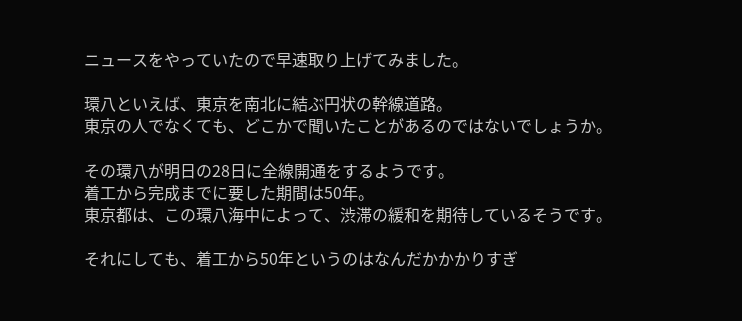ニュースをやっていたので早速取り上げてみました。

環八といえば、東京を南北に結ぶ円状の幹線道路。
東京の人でなくても、どこかで聞いたことがあるのではないでしょうか。

その環八が明日の28日に全線開通をするようです。
着工から完成までに要した期間は50年。
東京都は、この環八海中によって、渋滞の緩和を期待しているそうです。

それにしても、着工から50年というのはなんだかかかりすぎ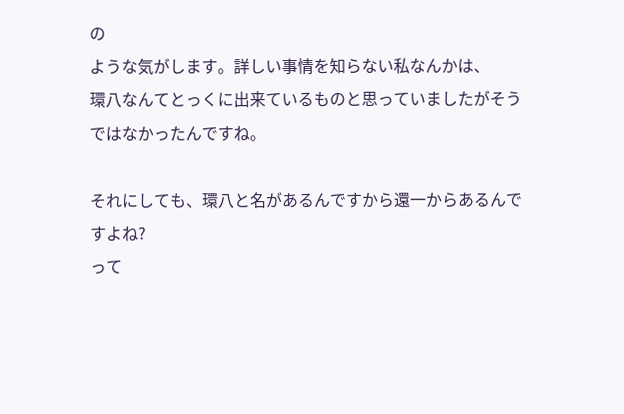の
ような気がします。詳しい事情を知らない私なんかは、
環八なんてとっくに出来ているものと思っていましたがそうではなかったんですね。

それにしても、環八と名があるんですから還一からあるんですよね?
って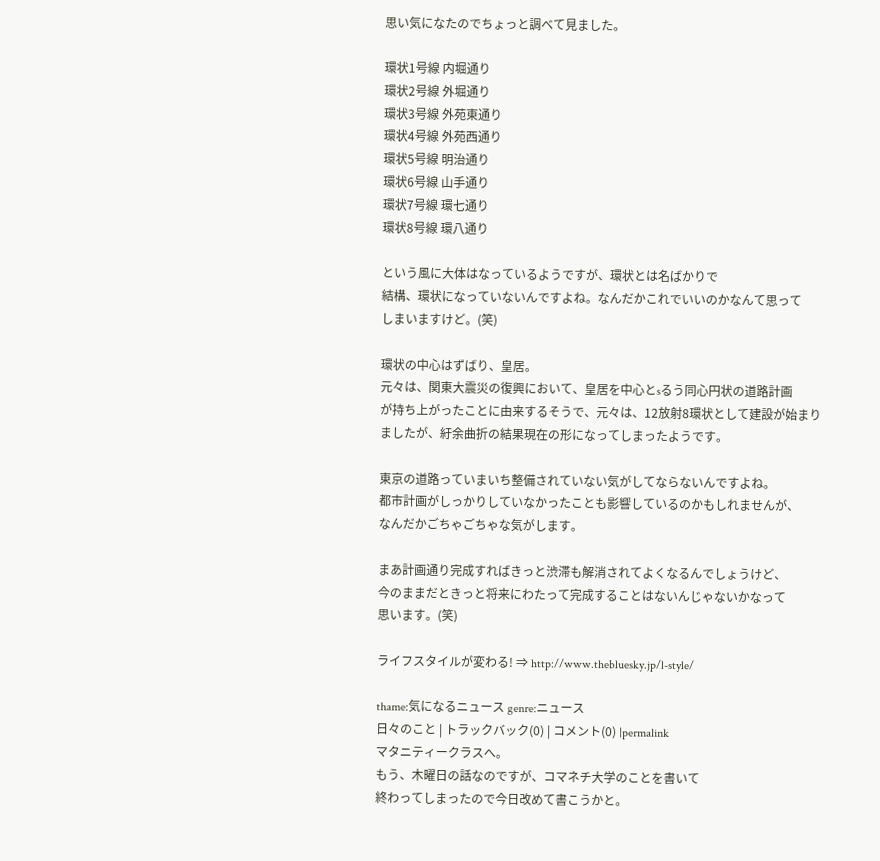思い気になたのでちょっと調べて見ました。

環状1号線 内堀通り
環状2号線 外堀通り
環状3号線 外苑東通り
環状4号線 外苑西通り
環状5号線 明治通り
環状6号線 山手通り
環状7号線 環七通り
環状8号線 環八通り

という風に大体はなっているようですが、環状とは名ばかりで
結構、環状になっていないんですよね。なんだかこれでいいのかなんて思って
しまいますけど。(笑)

環状の中心はずばり、皇居。
元々は、関東大震災の復興において、皇居を中心とsるう同心円状の道路計画
が持ち上がったことに由来するそうで、元々は、12放射8環状として建設が始まり
ましたが、紆余曲折の結果現在の形になってしまったようです。

東京の道路っていまいち整備されていない気がしてならないんですよね。
都市計画がしっかりしていなかったことも影響しているのかもしれませんが、
なんだかごちゃごちゃな気がします。

まあ計画通り完成すればきっと渋滞も解消されてよくなるんでしょうけど、
今のままだときっと将来にわたって完成することはないんじゃないかなって
思います。(笑)

ライフスタイルが変わる! ⇒ http://www.thebluesky.jp/l-style/

thame:気になるニュース genre:ニュース
日々のこと | トラックバック(0) | コメント(0) |permalink
マタニティークラスへ。
もう、木曜日の話なのですが、コマネチ大学のことを書いて
終わってしまったので今日改めて書こうかと。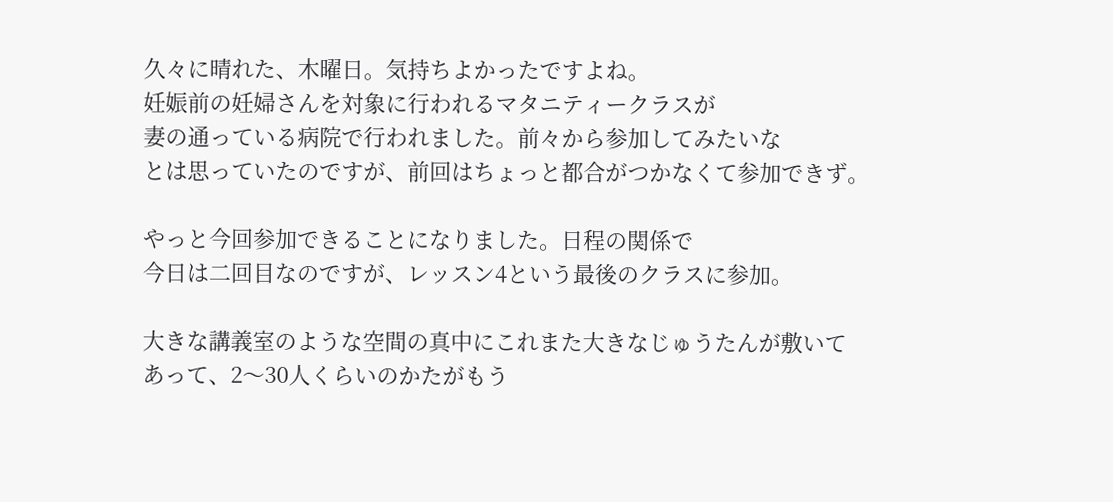久々に晴れた、木曜日。気持ちよかったですよね。
妊娠前の妊婦さんを対象に行われるマタニティークラスが
妻の通っている病院で行われました。前々から参加してみたいな
とは思っていたのですが、前回はちょっと都合がつかなくて参加できず。

やっと今回参加できることになりました。日程の関係で
今日は二回目なのですが、レッスン4という最後のクラスに参加。

大きな講義室のような空間の真中にこれまた大きなじゅうたんが敷いて
あって、2〜30人くらいのかたがもう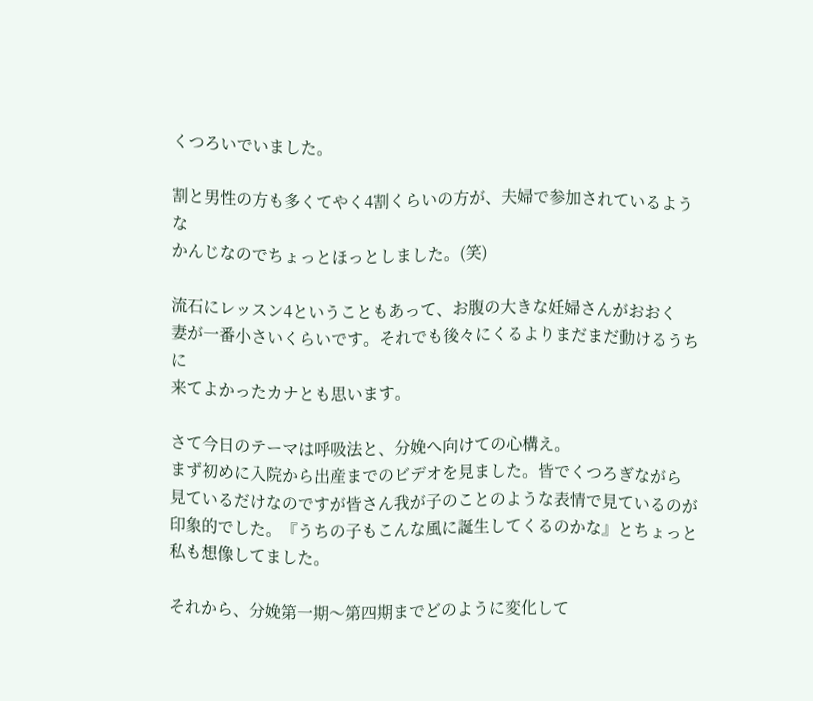くつろいでいました。

割と男性の方も多くてやく4割くらいの方が、夫婦で参加されているような
かんじなのでちょっとほっとしました。(笑)

流石にレッスン4ということもあって、お腹の大きな妊婦さんがおおく
妻が一番小さいくらいです。それでも後々にくるよりまだまだ動けるうちに
来てよかったカナとも思います。

さて今日のテーマは呼吸法と、分娩へ向けての心構え。
まず初めに入院から出産までのビデオを見ました。皆でくつろぎながら
見ているだけなのですが皆さん我が子のことのような表情で見ているのが
印象的でした。『うちの子もこんな風に誕生してくるのかな』とちょっと
私も想像してました。

それから、分娩第一期〜第四期までどのように変化して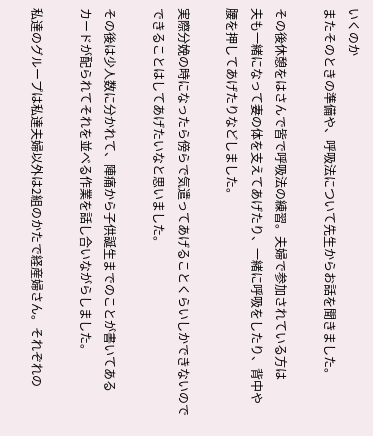いくのか
またそのときの準備や、呼吸法について先生からお話を聞きました。

その後休憩をはさんで皆で呼吸法の練習。夫婦で参加されている方は
夫も一緒になって妻の体を支えてあげたり、一緒に呼吸をしたり、背中や
腰を押してあげたりなどしました。

実際分娩の時になったら傍らで気遣ってあげることくらいしかできないので
できることはしてあげたいなと思いました。

その後は少人数に分かれて、陣痛から子供誕生までのことが書いてある
カードが配られてそれを並べる作業を話し合いながらしました。

私達のグループは私達夫婦以外は2組のかたで経産婦さん。それぞれの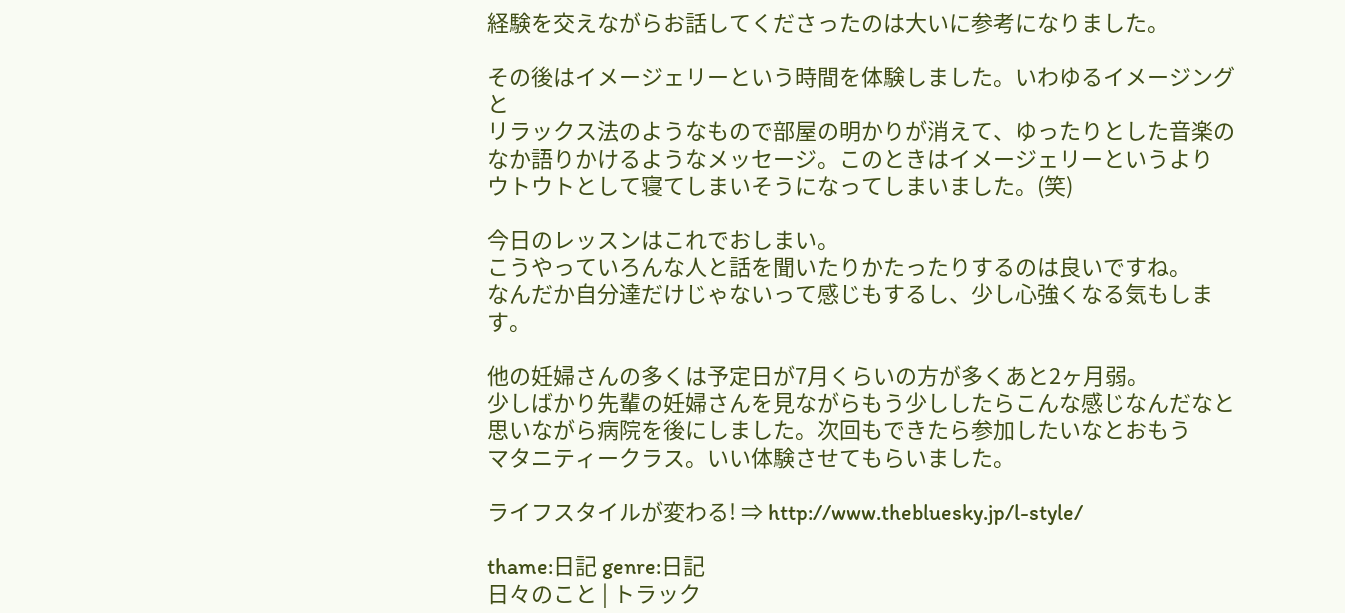経験を交えながらお話してくださったのは大いに参考になりました。

その後はイメージェリーという時間を体験しました。いわゆるイメージングと
リラックス法のようなもので部屋の明かりが消えて、ゆったりとした音楽の
なか語りかけるようなメッセージ。このときはイメージェリーというより
ウトウトとして寝てしまいそうになってしまいました。(笑)

今日のレッスンはこれでおしまい。
こうやっていろんな人と話を聞いたりかたったりするのは良いですね。
なんだか自分達だけじゃないって感じもするし、少し心強くなる気もします。

他の妊婦さんの多くは予定日が7月くらいの方が多くあと2ヶ月弱。
少しばかり先輩の妊婦さんを見ながらもう少ししたらこんな感じなんだなと
思いながら病院を後にしました。次回もできたら参加したいなとおもう
マタニティークラス。いい体験させてもらいました。

ライフスタイルが変わる! ⇒ http://www.thebluesky.jp/l-style/

thame:日記 genre:日記
日々のこと | トラック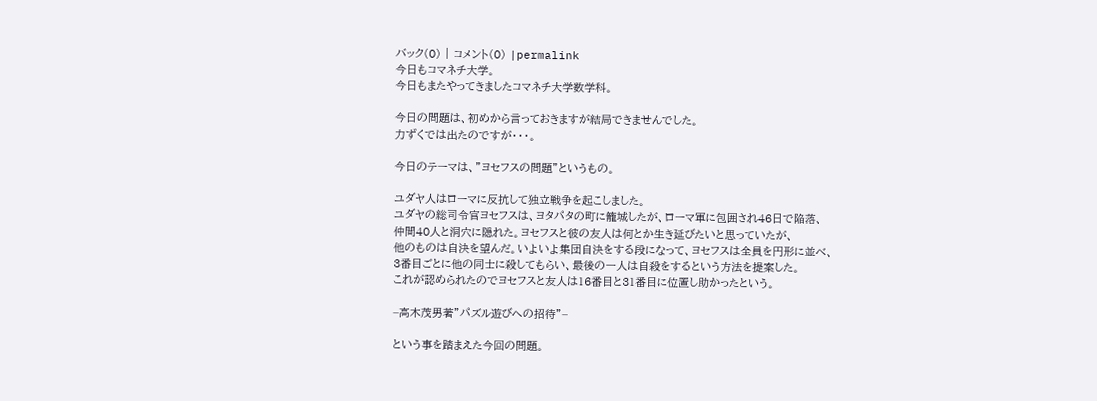バック(0) | コメント(0) |permalink
今日もコマネチ大学。
今日もまたやってきましたコマネチ大学数学科。

今日の問題は、初めから言っておきますが結局できませんでした。
力ずくでは出たのですが・・・。

今日のテーマは、”ヨセフスの問題”というもの。

ユダヤ人はローマに反抗して独立戦争を起こしました。
ユダヤの総司令官ヨセフスは、ヨタパタの町に籠城したが、ローマ軍に包囲され46日で陥落、
仲間40人と洞穴に隠れた。ヨセフスと彼の友人は何とか生き延びたいと思っていたが、
他のものは自決を望んだ。いよいよ集団自決をする段になって、ヨセフスは全員を円形に並べ、
3番目ごとに他の同士に殺してもらい、最後の一人は自殺をするという方法を提案した。
これが認められたのでヨセフスと友人は16番目と31番目に位置し助かったという。

−高木茂男著”パズル遊びへの招待”−

という事を踏まえた今回の問題。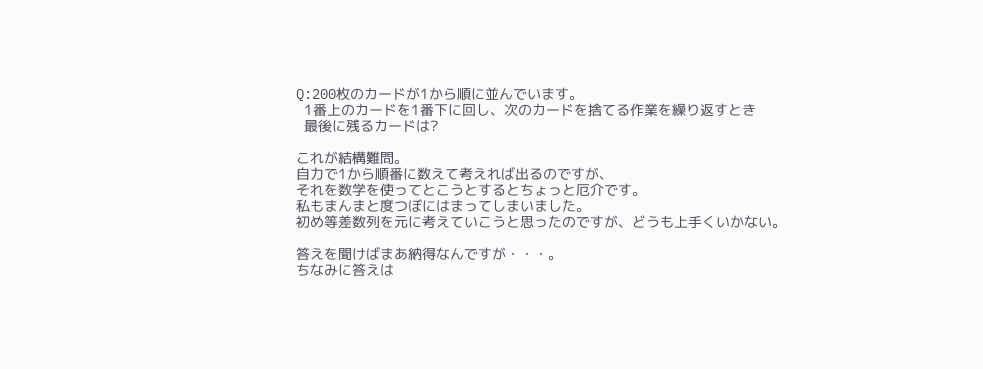Q:200枚のカードが1から順に並んでいます。
  1番上のカードを1番下に回し、次のカードを捨てる作業を繰り返すとき
  最後に残るカードは?

これが結構難問。
自力で1から順番に数えて考えれば出るのですが、
それを数学を使ってとこうとするとちょっと厄介です。
私もまんまと度つぼにはまってしまいました。
初め等差数列を元に考えていこうと思ったのですが、どうも上手くいかない。

答えを聞けばまあ納得なんですが・・・。
ちなみに答えは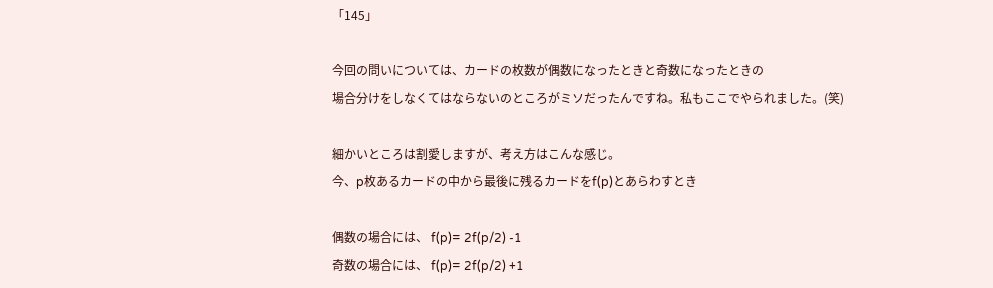「145」

今回の問いについては、カードの枚数が偶数になったときと奇数になったときの
場合分けをしなくてはならないのところがミソだったんですね。私もここでやられました。(笑)

細かいところは割愛しますが、考え方はこんな感じ。
今、p枚あるカードの中から最後に残るカードをf(p)とあらわすとき

偶数の場合には、 f(p)= 2f(p/2) -1
奇数の場合には、 f(p)= 2f(p/2) +1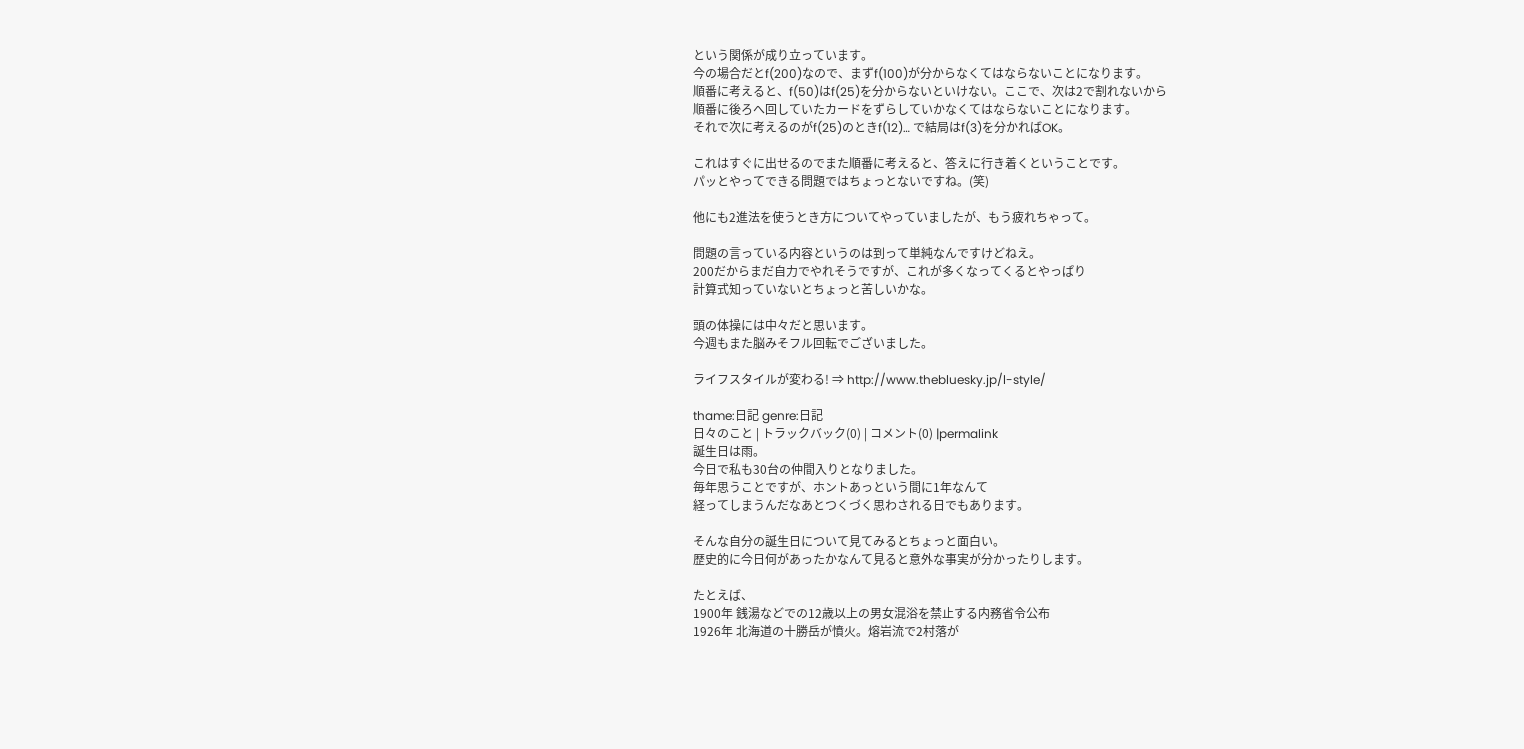という関係が成り立っています。
今の場合だとf(200)なので、まずf(100)が分からなくてはならないことになります。
順番に考えると、f(50)はf(25)を分からないといけない。ここで、次は2で割れないから
順番に後ろへ回していたカードをずらしていかなくてはならないことになります。
それで次に考えるのがf(25)のときf(12)… で結局はf(3)を分かればOK。

これはすぐに出せるのでまた順番に考えると、答えに行き着くということです。
パッとやってできる問題ではちょっとないですね。(笑)

他にも2進法を使うとき方についてやっていましたが、もう疲れちゃって。

問題の言っている内容というのは到って単純なんですけどねえ。
200だからまだ自力でやれそうですが、これが多くなってくるとやっぱり
計算式知っていないとちょっと苦しいかな。

頭の体操には中々だと思います。
今週もまた脳みそフル回転でございました。

ライフスタイルが変わる! ⇒ http://www.thebluesky.jp/l-style/

thame:日記 genre:日記
日々のこと | トラックバック(0) | コメント(0) |permalink
誕生日は雨。
今日で私も30台の仲間入りとなりました。
毎年思うことですが、ホントあっという間に1年なんて
経ってしまうんだなあとつくづく思わされる日でもあります。

そんな自分の誕生日について見てみるとちょっと面白い。
歴史的に今日何があったかなんて見ると意外な事実が分かったりします。

たとえば、
1900年 銭湯などでの12歳以上の男女混浴を禁止する内務省令公布
1926年 北海道の十勝岳が憤火。熔岩流で2村落が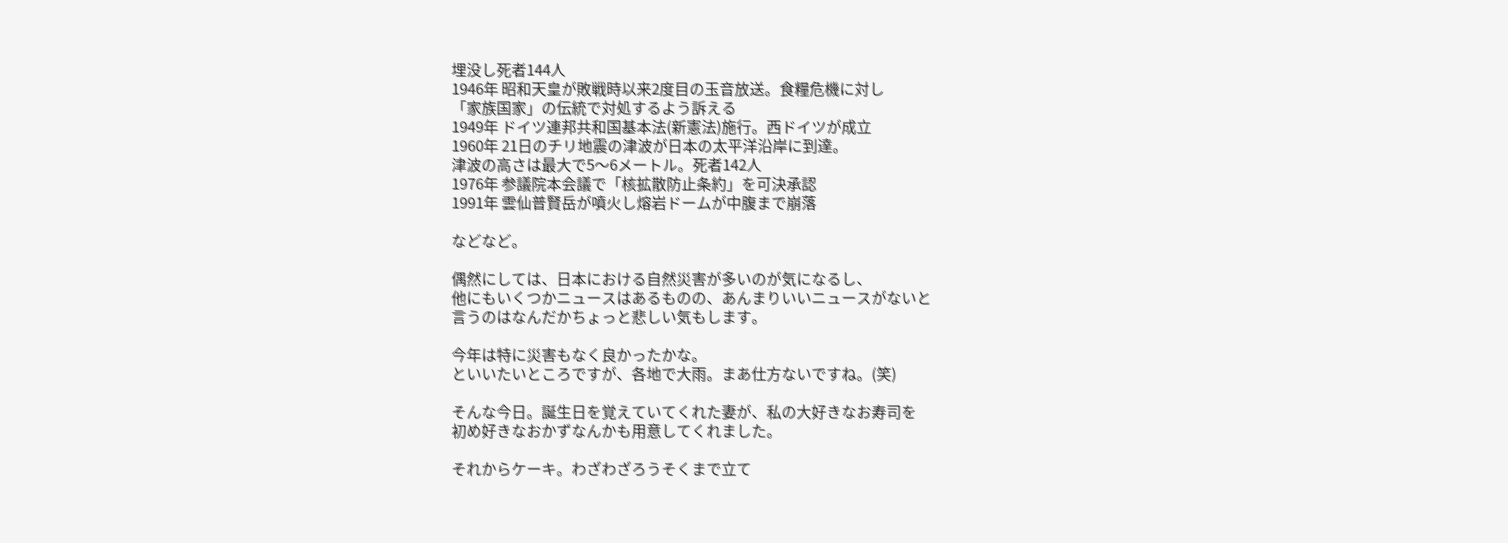埋没し死者144人
1946年 昭和天皇が敗戦時以来2度目の玉音放送。食糧危機に対し
「家族国家」の伝統で対処するよう訴える
1949年 ドイツ連邦共和国基本法(新憲法)施行。西ドイツが成立
1960年 21日のチリ地震の津波が日本の太平洋沿岸に到達。
津波の高さは最大で5〜6メートル。死者142人
1976年 参議院本会議で「核拡散防止条約」を可決承認
1991年 雲仙普賢岳が噴火し熔岩ドームが中腹まで崩落

などなど。

偶然にしては、日本における自然災害が多いのが気になるし、
他にもいくつかニュースはあるものの、あんまりいいニュースがないと
言うのはなんだかちょっと悲しい気もします。

今年は特に災害もなく良かったかな。
といいたいところですが、各地で大雨。まあ仕方ないですね。(笑)

そんな今日。誕生日を覚えていてくれた妻が、私の大好きなお寿司を
初め好きなおかずなんかも用意してくれました。

それからケーキ。わざわざろうそくまで立て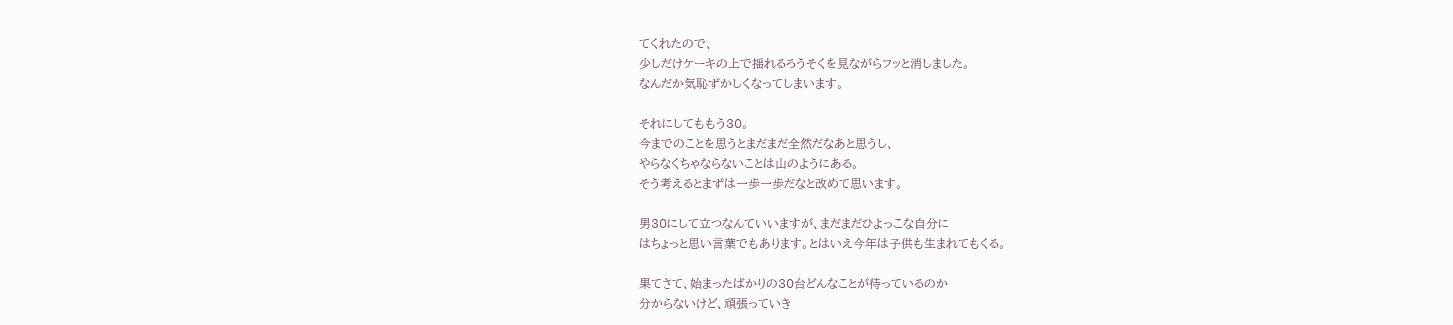てくれたので、
少しだけケーキの上で揺れるろうそくを見ながらフッと消しました。
なんだか気恥ずかしくなってしまいます。

それにしてももう30。
今までのことを思うとまだまだ全然だなあと思うし、
やらなくちゃならないことは山のようにある。
そう考えるとまずは一歩一歩だなと改めて思います。

男30にして立つなんていいますが、まだまだひよっこな自分に
はちょっと思い言葉でもあります。とはいえ今年は子供も生まれてもくる。

果てさて、始まったばかりの30台どんなことが待っているのか
分からないけど、頑張っていき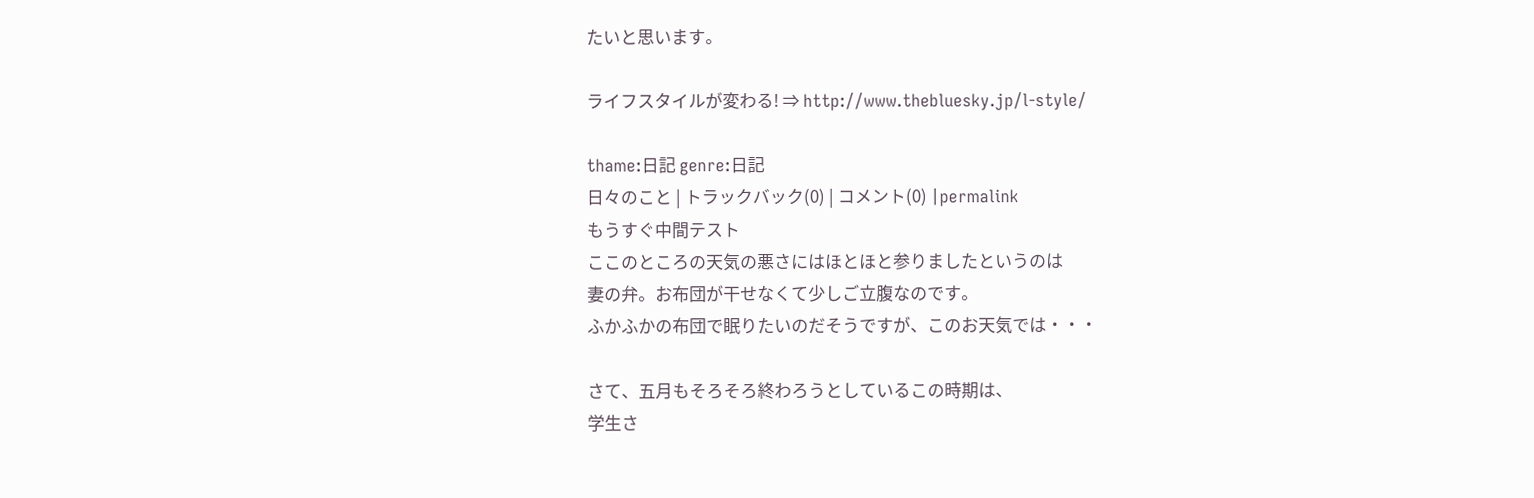たいと思います。

ライフスタイルが変わる! ⇒ http://www.thebluesky.jp/l-style/

thame:日記 genre:日記
日々のこと | トラックバック(0) | コメント(0) |permalink
もうすぐ中間テスト
ここのところの天気の悪さにはほとほと参りましたというのは
妻の弁。お布団が干せなくて少しご立腹なのです。
ふかふかの布団で眠りたいのだそうですが、このお天気では・・・

さて、五月もそろそろ終わろうとしているこの時期は、
学生さ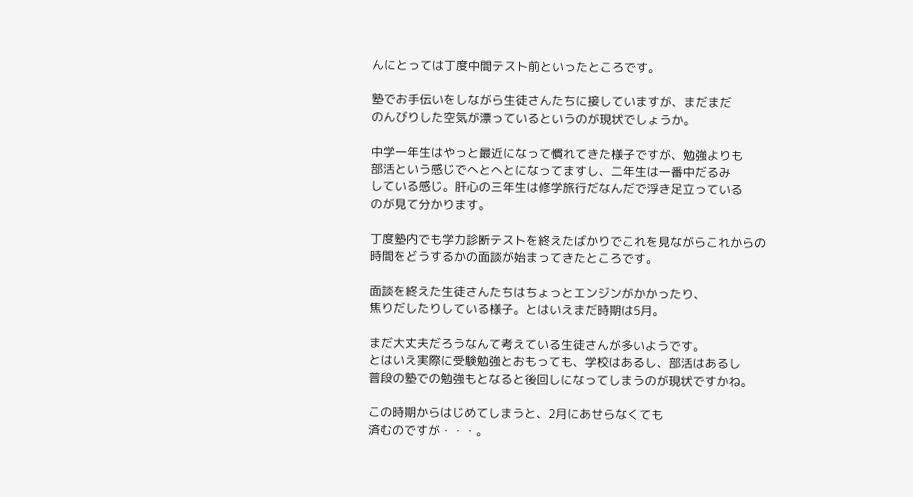んにとっては丁度中間テスト前といったところです。

塾でお手伝いをしながら生徒さんたちに接していますが、まだまだ
のんびりした空気が漂っているというのが現状でしょうか。

中学一年生はやっと最近になって慣れてきた様子ですが、勉強よりも
部活という感じでへとへとになってますし、二年生は一番中だるみ
している感じ。肝心の三年生は修学旅行だなんだで浮き足立っている
のが見て分かります。

丁度塾内でも学力診断テストを終えたばかりでこれを見ながらこれからの
時間をどうするかの面談が始まってきたところです。

面談を終えた生徒さんたちはちょっとエンジンがかかったり、
焦りだしたりしている様子。とはいえまだ時期は5月。

まだ大丈夫だろうなんて考えている生徒さんが多いようです。
とはいえ実際に受験勉強とおもっても、学校はあるし、部活はあるし
普段の塾での勉強もとなると後回しになってしまうのが現状ですかね。

この時期からはじめてしまうと、2月にあせらなくても
済むのですが・・・。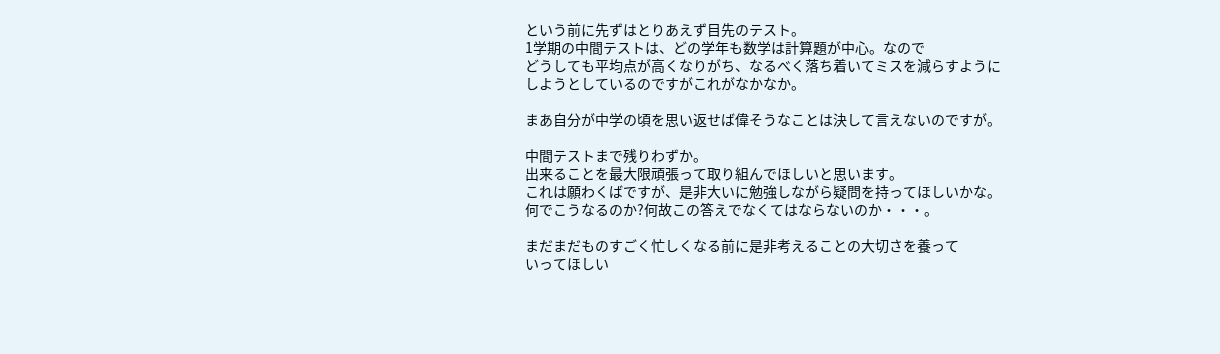という前に先ずはとりあえず目先のテスト。
1学期の中間テストは、どの学年も数学は計算題が中心。なので
どうしても平均点が高くなりがち、なるべく落ち着いてミスを減らすように
しようとしているのですがこれがなかなか。

まあ自分が中学の頃を思い返せば偉そうなことは決して言えないのですが。

中間テストまで残りわずか。
出来ることを最大限頑張って取り組んでほしいと思います。
これは願わくばですが、是非大いに勉強しながら疑問を持ってほしいかな。
何でこうなるのか?何故この答えでなくてはならないのか・・・。

まだまだものすごく忙しくなる前に是非考えることの大切さを養って
いってほしい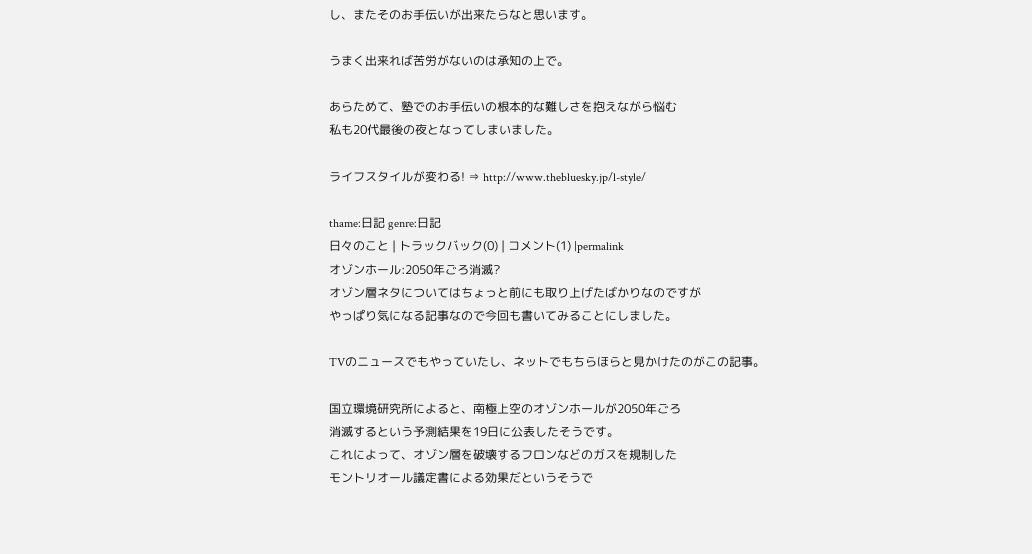し、またそのお手伝いが出来たらなと思います。

うまく出来れば苦労がないのは承知の上で。

あらためて、塾でのお手伝いの根本的な難しさを抱えながら悩む
私も20代最後の夜となってしまいました。

ライフスタイルが変わる! ⇒ http://www.thebluesky.jp/l-style/

thame:日記 genre:日記
日々のこと | トラックバック(0) | コメント(1) |permalink
オゾンホール:2050年ごろ消滅?
オゾン層ネタについてはちょっと前にも取り上げたばかりなのですが
やっぱり気になる記事なので今回も書いてみることにしました。

TVのニュースでもやっていたし、ネットでもちらほらと見かけたのがこの記事。

国立環境研究所によると、南極上空のオゾンホールが2050年ごろ
消滅するという予測結果を19日に公表したそうです。
これによって、オゾン層を破壊するフロンなどのガスを規制した
モントリオール議定書による効果だというそうで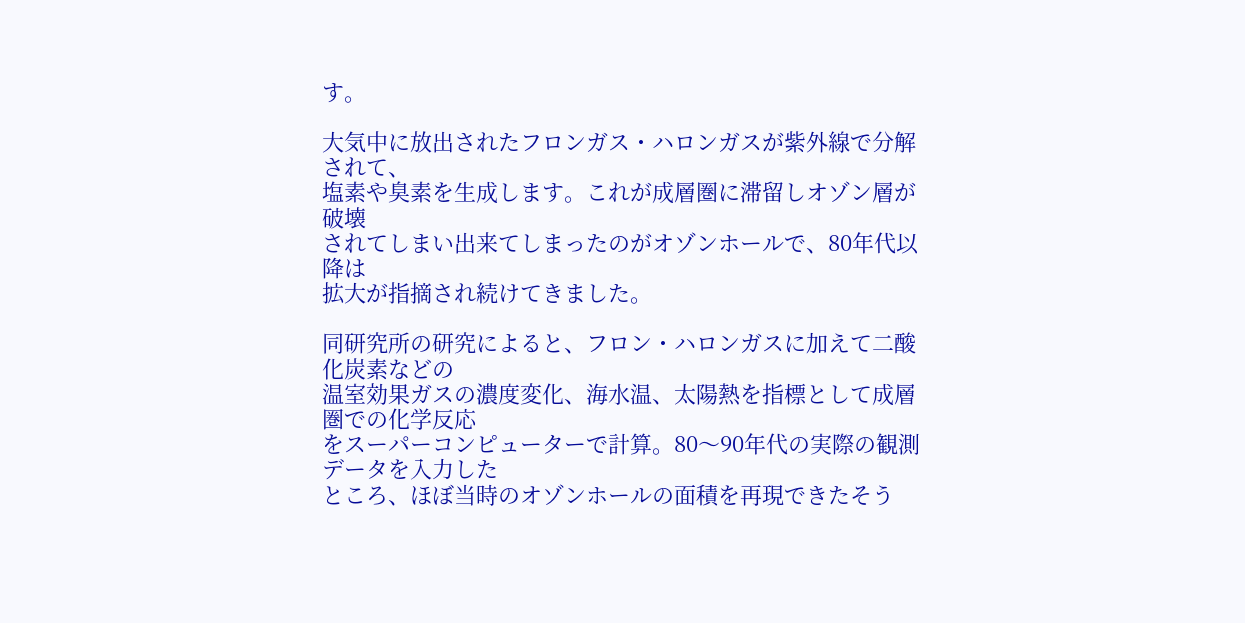す。

大気中に放出されたフロンガス・ハロンガスが紫外線で分解されて、
塩素や臭素を生成します。これが成層圏に滞留しオゾン層が破壊
されてしまい出来てしまったのがオゾンホールで、80年代以降は
拡大が指摘され続けてきました。

同研究所の研究によると、フロン・ハロンガスに加えて二酸化炭素などの
温室効果ガスの濃度変化、海水温、太陽熱を指標として成層圏での化学反応
をスーパーコンピューターで計算。80〜90年代の実際の観測データを入力した
ところ、ほぼ当時のオゾンホールの面積を再現できたそう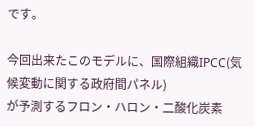です。

今回出来たこのモデルに、国際組織IPCC(気候変動に関する政府間パネル)
が予測するフロン・ハロン・二酸化炭素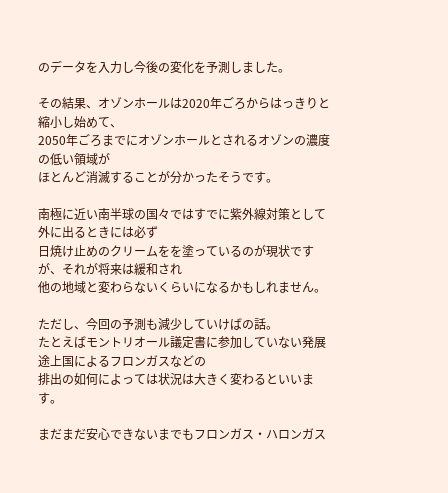のデータを入力し今後の変化を予測しました。

その結果、オゾンホールは2020年ごろからはっきりと縮小し始めて、
2050年ごろまでにオゾンホールとされるオゾンの濃度の低い領域が
ほとんど消滅することが分かったそうです。

南極に近い南半球の国々ではすでに紫外線対策として外に出るときには必ず
日焼け止めのクリームをを塗っているのが現状ですが、それが将来は緩和され
他の地域と変わらないくらいになるかもしれません。

ただし、今回の予測も減少していけばの話。
たとえばモントリオール議定書に参加していない発展途上国によるフロンガスなどの
排出の如何によっては状況は大きく変わるといいます。

まだまだ安心できないまでもフロンガス・ハロンガス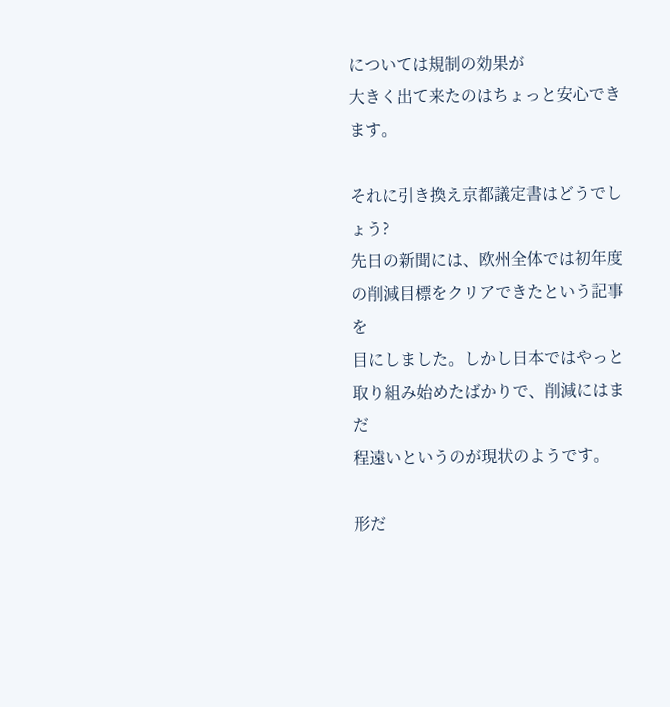については規制の効果が
大きく出て来たのはちょっと安心できます。

それに引き換え京都議定書はどうでしょう?
先日の新聞には、欧州全体では初年度の削減目標をクリアできたという記事を
目にしました。しかし日本ではやっと取り組み始めたばかりで、削減にはまだ
程遠いというのが現状のようです。

形だ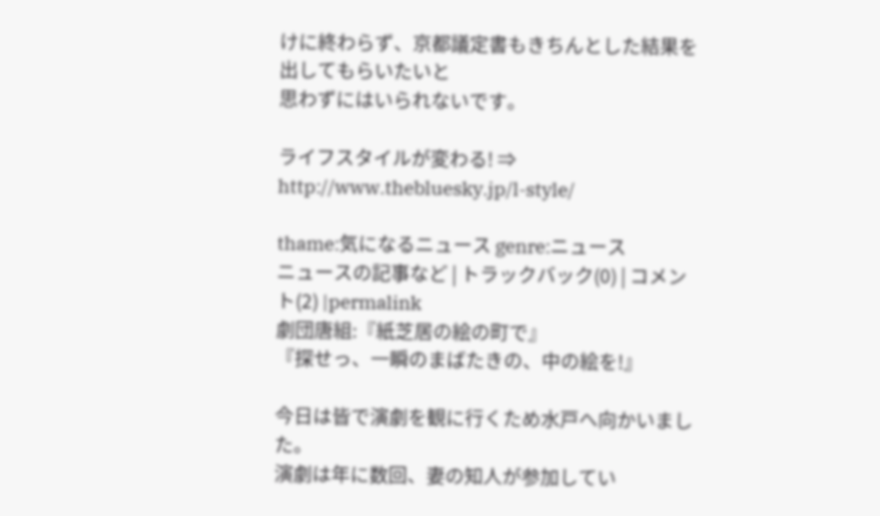けに終わらず、京都議定書もきちんとした結果を出してもらいたいと
思わずにはいられないです。

ライフスタイルが変わる! ⇒ http://www.thebluesky.jp/l-style/

thame:気になるニュース genre:ニュース
ニュースの記事など | トラックバック(0) | コメント(2) |permalink
劇団唐組:『紙芝居の絵の町で』
『探せっ、一瞬のまばたきの、中の絵を!』

今日は皆で演劇を観に行くため水戸へ向かいました。
演劇は年に数回、妻の知人が参加してい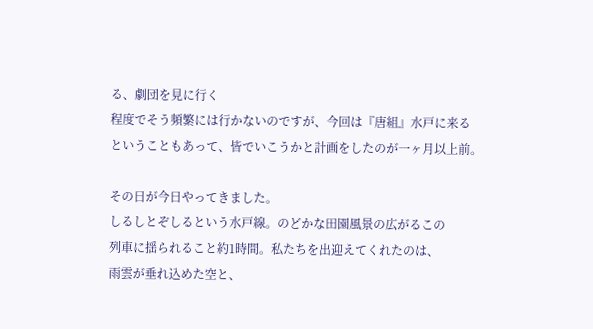る、劇団を見に行く
程度でそう頻繁には行かないのですが、今回は『唐組』水戸に来る
ということもあって、皆でいこうかと計画をしたのが一ヶ月以上前。

その日が今日やってきました。
しるしとぞしるという水戸線。のどかな田園風景の広がるこの
列車に揺られること約1時間。私たちを出迎えてくれたのは、
雨雲が垂れ込めた空と、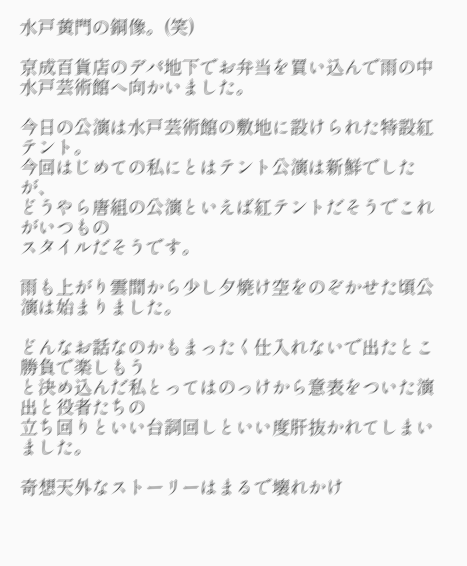水戸黄門の銅像。(笑)

京成百貨店のデパ地下でお弁当を買い込んで雨の中
水戸芸術館へ向かいました。

今日の公演は水戸芸術館の敷地に設けられた特設紅テント。
今回はじめての私にとはテント公演は新鮮でしたが、
どうやら唐組の公演といえば紅テントだそうでこれがいつもの
スタイルだそうです。

雨も上がり雲間から少し夕焼け空をのぞかせた頃公演は始まりました。

どんなお話なのかもまったく仕入れないで出たとこ勝負で楽しもう
と決め込んだ私とってはのっけから意表をついた演出と役者たちの
立ち回りといい台詞回しといい度肝抜かれてしまいました。

奇想天外なストーリーはまるで壊れかけ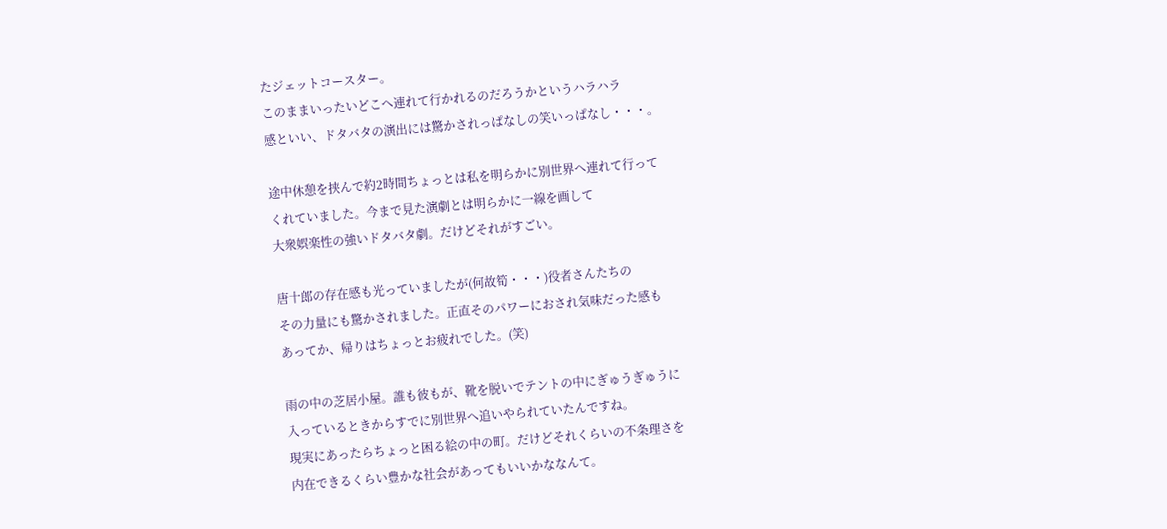たジェットコースター。
このままいったいどこへ連れて行かれるのだろうかというハラハラ
感といい、ドタバタの演出には驚かされっぱなしの笑いっぱなし・・・。

途中休憩を挟んで約2時間ちょっとは私を明らかに別世界へ連れて行って
くれていました。今まで見た演劇とは明らかに一線を画して
大衆娯楽性の強いドタバタ劇。だけどそれがすごい。

唐十郎の存在感も光っていましたが(何故筍・・・)役者さんたちの
その力量にも驚かされました。正直そのパワーにおされ気味だった感も
あってか、帰りはちょっとお疲れでした。(笑)

雨の中の芝居小屋。誰も彼もが、靴を脱いでテントの中にぎゅうぎゅうに
入っているときからすでに別世界へ追いやられていたんですね。
現実にあったらちょっと困る絵の中の町。だけどそれくらいの不条理さを
内在できるくらい豊かな社会があってもいいかななんて。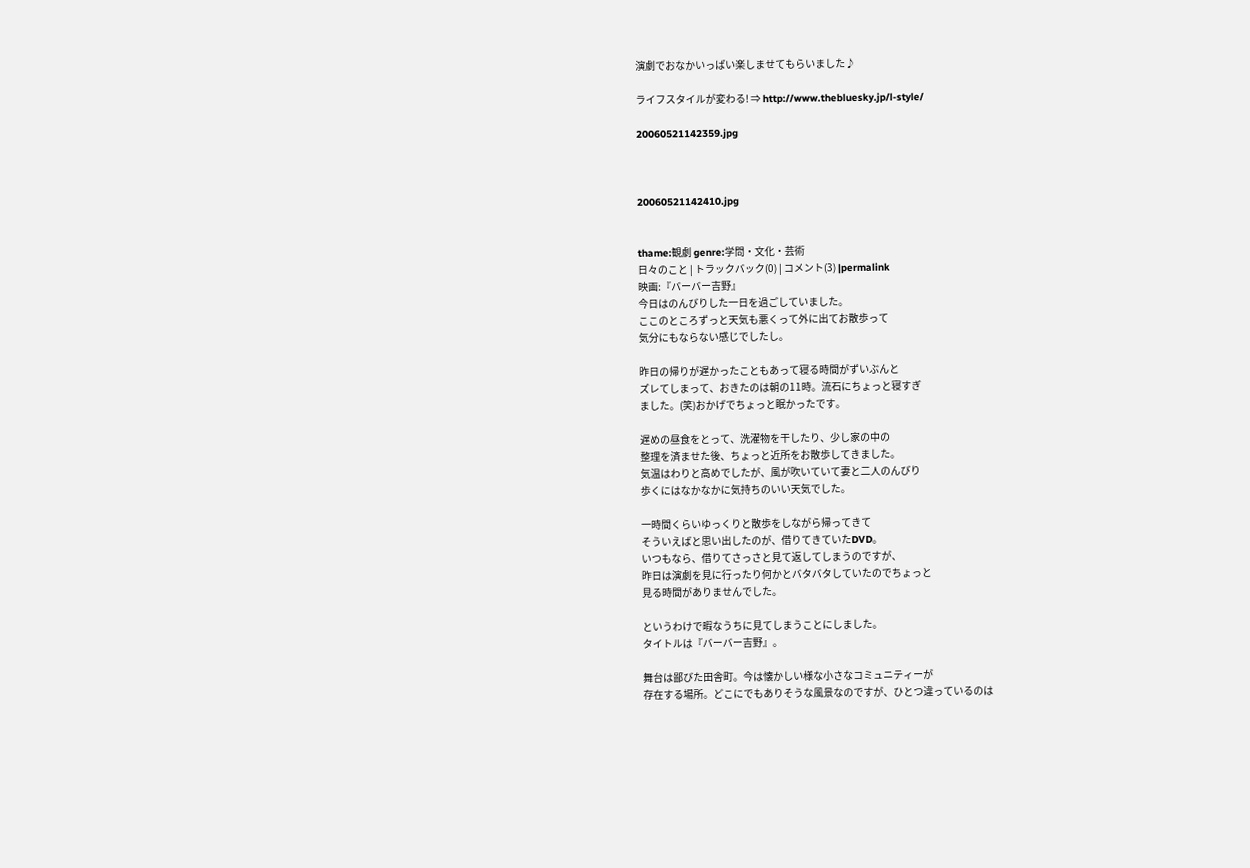演劇でおなかいっぱい楽しませてもらいました♪

ライフスタイルが変わる! ⇒ http://www.thebluesky.jp/l-style/

20060521142359.jpg



20060521142410.jpg


thame:観劇 genre:学問・文化・芸術
日々のこと | トラックバック(0) | コメント(3) |permalink
映画:『バーバー吉野』
今日はのんびりした一日を過ごしていました。
ここのところずっと天気も悪くって外に出てお散歩って
気分にもならない感じでしたし。

昨日の帰りが遅かったこともあって寝る時間がずいぶんと
ズレてしまって、おきたのは朝の11時。流石にちょっと寝すぎ
ました。(笑)おかげでちょっと眠かったです。

遅めの昼食をとって、洗濯物を干したり、少し家の中の
整理を済ませた後、ちょっと近所をお散歩してきました。
気温はわりと高めでしたが、風が吹いていて妻と二人のんびり
歩くにはなかなかに気持ちのいい天気でした。

一時間くらいゆっくりと散歩をしながら帰ってきて
そういえばと思い出したのが、借りてきていたDVD。
いつもなら、借りてさっさと見て返してしまうのですが、
昨日は演劇を見に行ったり何かとバタバタしていたのでちょっと
見る時間がありませんでした。

というわけで暇なうちに見てしまうことにしました。
タイトルは『バーバー吉野』。

舞台は鄙びた田舎町。今は懐かしい様な小さなコミュニティーが
存在する場所。どこにでもありそうな風景なのですが、ひとつ違っているのは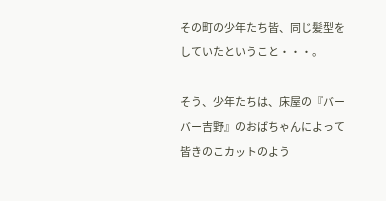その町の少年たち皆、同じ髪型をしていたということ・・・。

そう、少年たちは、床屋の『バーバー吉野』のおばちゃんによって
皆きのこカットのよう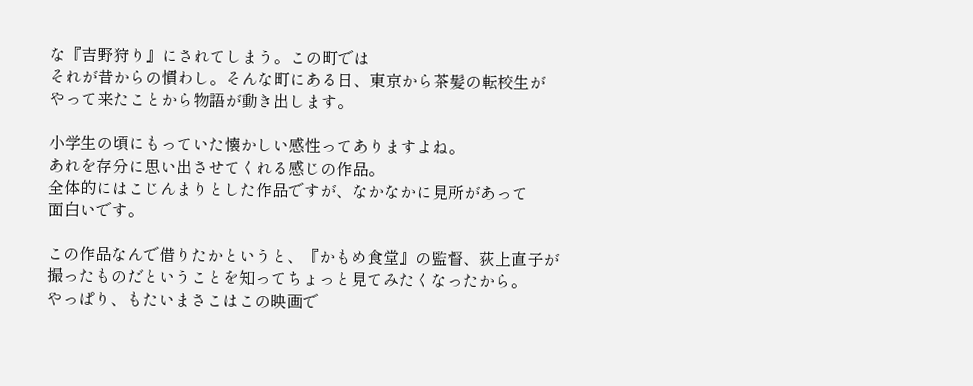な『吉野狩り』にされてしまう。この町では
それが昔からの慣わし。そんな町にある日、東京から茶髪の転校生が
やって来たことから物語が動き出します。

小学生の頃にもっていた懐かしい感性ってありますよね。
あれを存分に思い出させてくれる感じの作品。
全体的にはこじんまりとした作品ですが、なかなかに見所があって
面白いです。

この作品なんで借りたかというと、『かもめ食堂』の監督、荻上直子が
撮ったものだということを知ってちょっと見てみたくなったから。
やっぱり、もたいまさこはこの映画で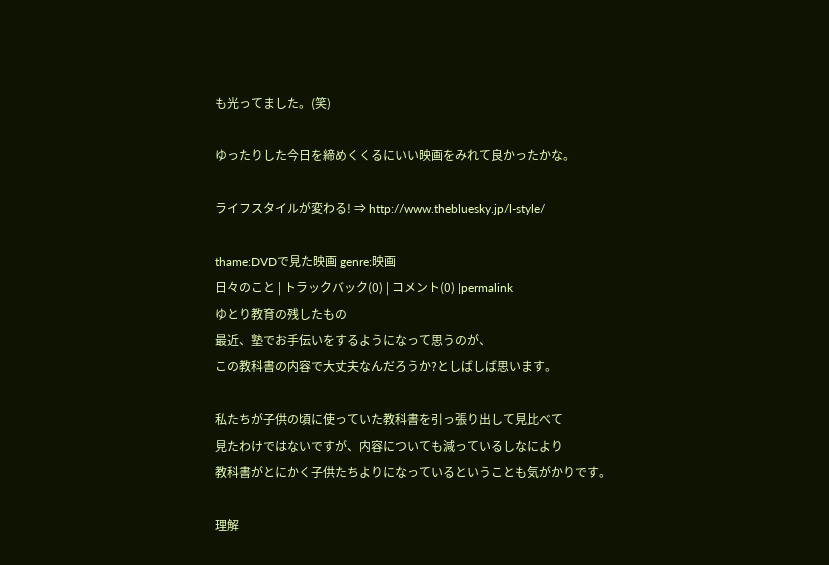も光ってました。(笑)

ゆったりした今日を締めくくるにいい映画をみれて良かったかな。

ライフスタイルが変わる! ⇒ http://www.thebluesky.jp/l-style/

thame:DVDで見た映画 genre:映画
日々のこと | トラックバック(0) | コメント(0) |permalink
ゆとり教育の残したもの
最近、塾でお手伝いをするようになって思うのが、
この教科書の内容で大丈夫なんだろうか?としばしば思います。

私たちが子供の頃に使っていた教科書を引っ張り出して見比べて
見たわけではないですが、内容についても減っているしなにより
教科書がとにかく子供たちよりになっているということも気がかりです。

理解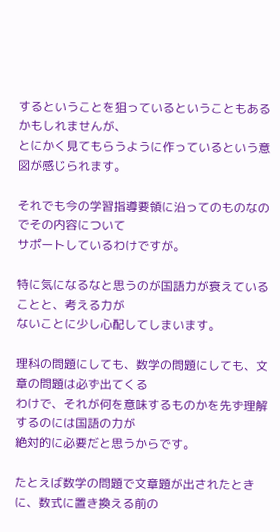するということを狙っているということもあるかもしれませんが、
とにかく見てもらうように作っているという意図が感じられます。

それでも今の学習指導要領に沿ってのものなのでその内容について
サポートしているわけですが。

特に気になるなと思うのが国語力が衰えていることと、考える力が
ないことに少し心配してしまいます。

理科の問題にしても、数学の問題にしても、文章の問題は必ず出てくる
わけで、それが何を意味するものかを先ず理解するのには国語の力が
絶対的に必要だと思うからです。

たとえば数学の問題で文章題が出されたときに、数式に置き換える前の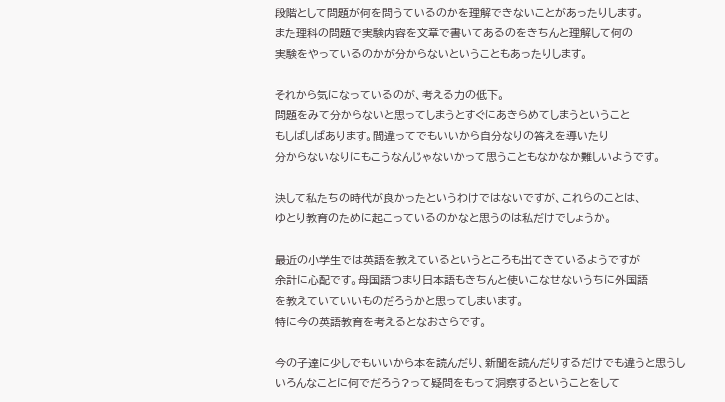段階として問題が何を問うているのかを理解できないことがあったりします。
また理科の問題で実験内容を文章で書いてあるのをきちんと理解して何の
実験をやっているのかが分からないということもあったりします。

それから気になっているのが、考える力の低下。
問題をみて分からないと思ってしまうとすぐにあきらめてしまうということ
もしばしばあります。間違ってでもいいから自分なりの答えを導いたり
分からないなりにもこうなんじゃないかって思うこともなかなか難しいようです。

決して私たちの時代が良かったというわけではないですが、これらのことは、
ゆとり教育のために起こっているのかなと思うのは私だけでしょうか。

最近の小学生では英語を教えているというところも出てきているようですが
余計に心配です。母国語つまり日本語もきちんと使いこなせないうちに外国語
を教えていていいものだろうかと思ってしまいます。
特に今の英語教育を考えるとなおさらです。

今の子達に少しでもいいから本を読んだり、新聞を読んだりするだけでも違うと思うし
いろんなことに何でだろう?って疑問をもって洞察するということをして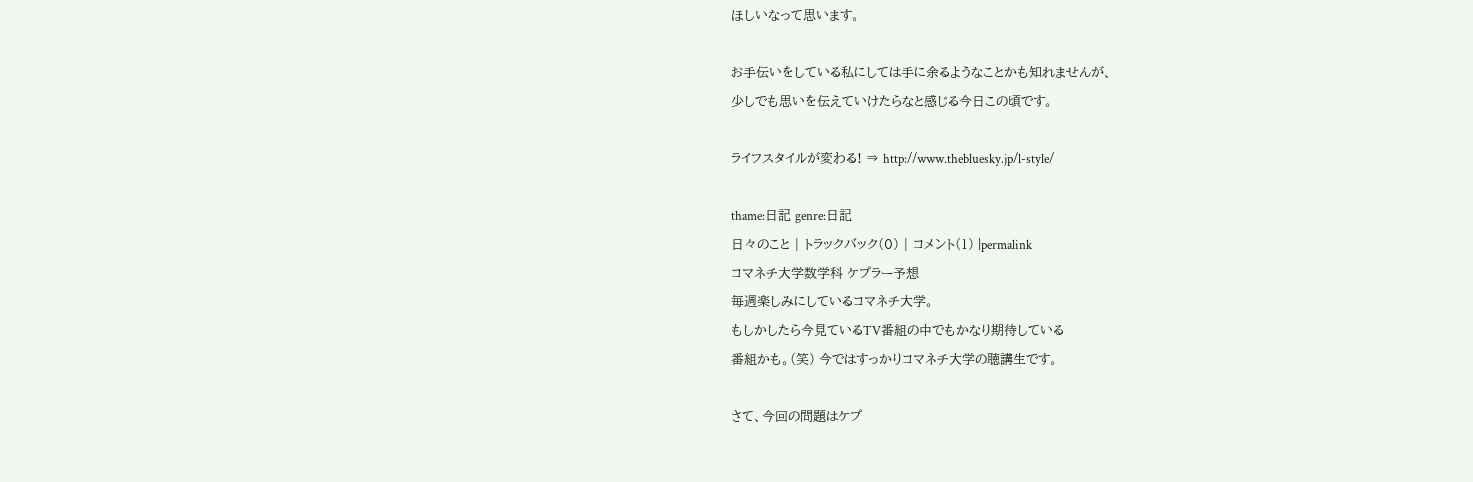ほしいなって思います。

お手伝いをしている私にしては手に余るようなことかも知れませんが、
少しでも思いを伝えていけたらなと感じる今日この頃です。

ライフスタイルが変わる! ⇒ http://www.thebluesky.jp/l-style/

thame:日記 genre:日記
日々のこと | トラックバック(0) | コメント(1) |permalink
コマネチ大学数学科 ケプラー予想
毎週楽しみにしているコマネチ大学。
もしかしたら今見ているTV番組の中でもかなり期待している
番組かも。(笑) 今ではすっかりコマネチ大学の聴講生です。

さて、今回の問題はケプ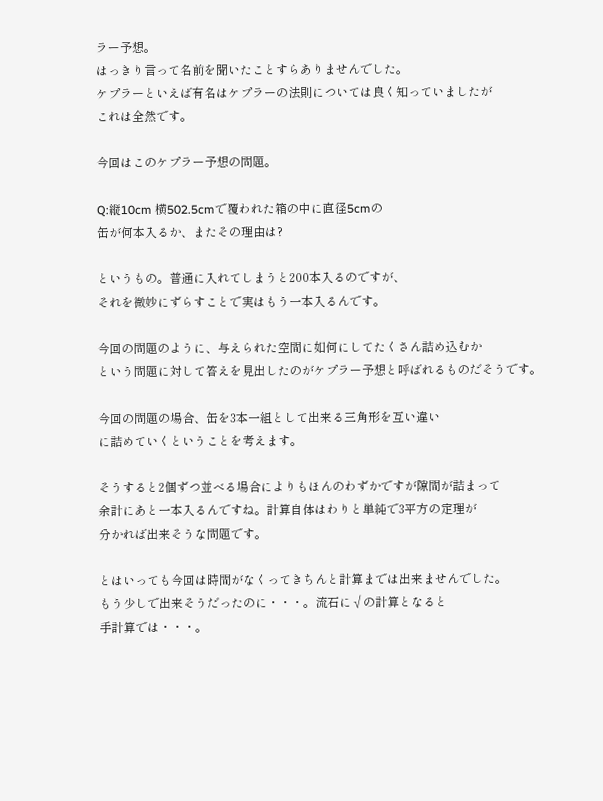ラー予想。
はっきり言って名前を聞いたことすらありませんでした。
ケプラーといえば有名はケプラーの法則については良く知っていましたが
これは全然です。

今回はこのケプラー予想の問題。

Q:縦10cm 横502.5cmで覆われた箱の中に直径5cmの
缶が何本入るか、またその理由は?

というもの。普通に入れてしまうと200本入るのですが、
それを微妙にずらすことで実はもう一本入るんです。

今回の問題のように、与えられた空間に如何にしてたくさん詰め込むか
という問題に対して答えを見出したのがケプラー予想と呼ばれるものだそうです。

今回の問題の場合、缶を3本一組として出来る三角形を互い違い
に詰めていくということを考えます。

そうすると2個ずつ並べる場合によりもほんのわずかですが隙間が詰まって
余計にあと一本入るんですね。計算自体はわりと単純で3平方の定理が
分かれば出来そうな問題です。

とはいっても今回は時間がなくってきちんと計算までは出来ませんでした。
もう少しで出来そうだったのに・・・。流石に√の計算となると
手計算では・・・。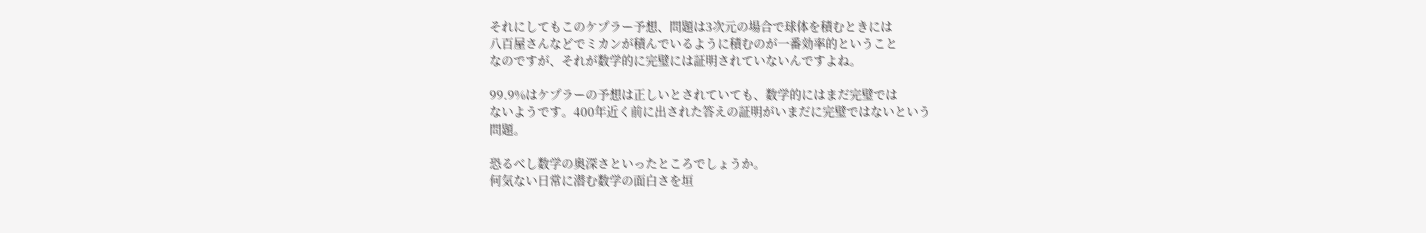それにしてもこのケプラー予想、問題は3次元の場合で球体を積むときには
八百屋さんなどでミカンが積んでいるように積むのが一番効率的ということ
なのですが、それが数学的に完璧には証明されていないんですよね。

99.9%はケプラーの予想は正しいとされていても、数学的にはまだ完璧では
ないようです。400年近く前に出された答えの証明がいまだに完璧ではないという
問題。

恐るべし数学の奥深さといったところでしょうか。
何気ない日常に潜む数学の面白さを垣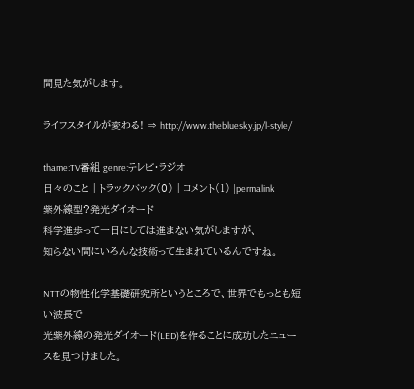間見た気がします。

ライフスタイルが変わる! ⇒ http://www.thebluesky.jp/l-style/

thame:TV番組 genre:テレビ・ラジオ
日々のこと | トラックバック(0) | コメント(1) |permalink
紫外線型?発光ダイオード
科学進歩って一日にしては進まない気がしますが、
知らない間にいろんな技術って生まれているんですね。

NTTの物性化学基礎研究所というところで、世界でもっとも短い波長で
光紫外線の発光ダイオード(LED)を作ることに成功したニュースを見つけました。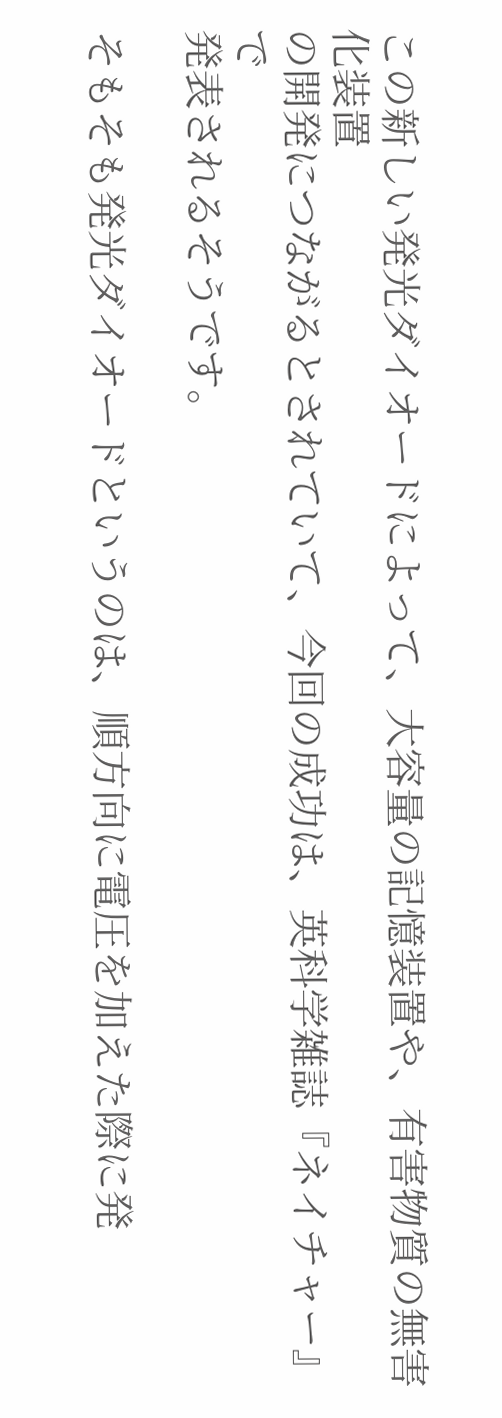この新しい発光ダイオードによって、大容量の記憶装置や、有害物質の無害化装置
の開発につながるとされていて、今回の成功は、英科学雑誌『ネイチャー』で
発表されるそうです。

そもそも発光ダイオードというのは、順方向に電圧を加えた際に発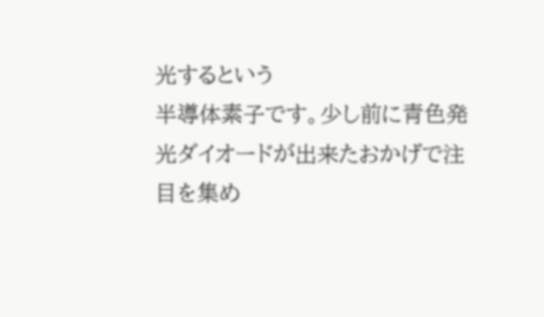光するという
半導体素子です。少し前に青色発光ダイオードが出来たおかげで注目を集め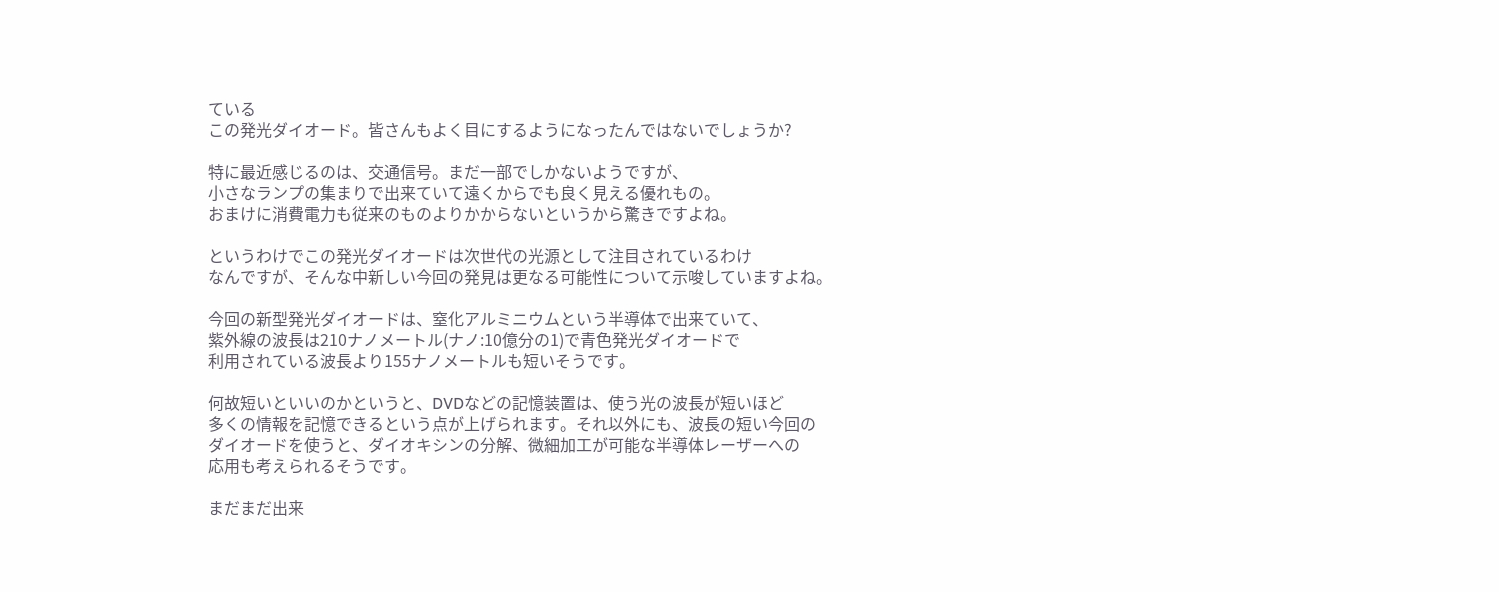ている
この発光ダイオード。皆さんもよく目にするようになったんではないでしょうか?

特に最近感じるのは、交通信号。まだ一部でしかないようですが、
小さなランプの集まりで出来ていて遠くからでも良く見える優れもの。
おまけに消費電力も従来のものよりかからないというから驚きですよね。

というわけでこの発光ダイオードは次世代の光源として注目されているわけ
なんですが、そんな中新しい今回の発見は更なる可能性について示唆していますよね。

今回の新型発光ダイオードは、窒化アルミニウムという半導体で出来ていて、
紫外線の波長は210ナノメートル(ナノ:10億分の1)で青色発光ダイオードで
利用されている波長より155ナノメートルも短いそうです。

何故短いといいのかというと、DVDなどの記憶装置は、使う光の波長が短いほど
多くの情報を記憶できるという点が上げられます。それ以外にも、波長の短い今回の
ダイオードを使うと、ダイオキシンの分解、微細加工が可能な半導体レーザーへの
応用も考えられるそうです。

まだまだ出来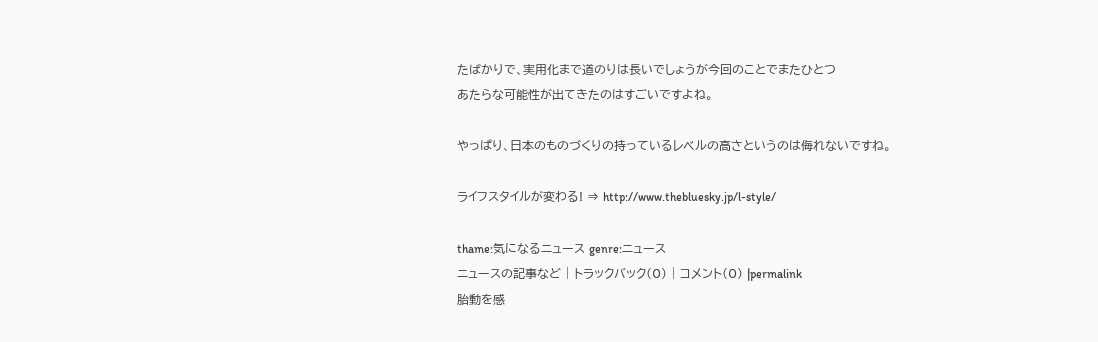たばかりで、実用化まで道のりは長いでしょうが今回のことでまたひとつ
あたらな可能性が出てきたのはすごいですよね。

やっぱり、日本のものづくりの持っているレベルの高さというのは侮れないですね。

ライフスタイルが変わる! ⇒ http://www.thebluesky.jp/l-style/

thame:気になるニュース genre:ニュース
ニュースの記事など | トラックバック(0) | コメント(0) |permalink
胎動を感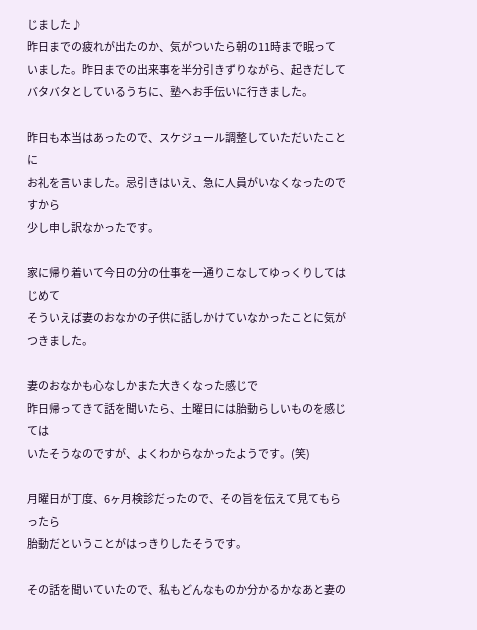じました♪
昨日までの疲れが出たのか、気がついたら朝の11時まで眠って
いました。昨日までの出来事を半分引きずりながら、起きだして
バタバタとしているうちに、塾へお手伝いに行きました。

昨日も本当はあったので、スケジュール調整していただいたことに
お礼を言いました。忌引きはいえ、急に人員がいなくなったのですから
少し申し訳なかったです。

家に帰り着いて今日の分の仕事を一通りこなしてゆっくりしてはじめて
そういえば妻のおなかの子供に話しかけていなかったことに気がつきました。

妻のおなかも心なしかまた大きくなった感じで
昨日帰ってきて話を聞いたら、土曜日には胎動らしいものを感じては
いたそうなのですが、よくわからなかったようです。(笑)

月曜日が丁度、6ヶ月検診だったので、その旨を伝えて見てもらったら
胎動だということがはっきりしたそうです。

その話を聞いていたので、私もどんなものか分かるかなあと妻の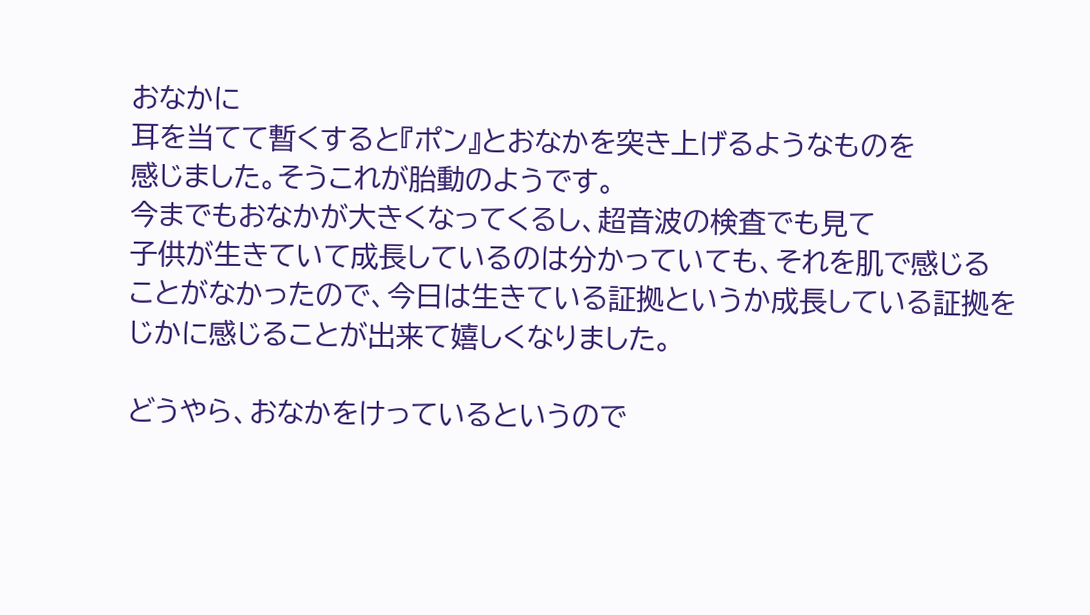おなかに
耳を当てて暫くすると『ポン』とおなかを突き上げるようなものを
感じました。そうこれが胎動のようです。
今までもおなかが大きくなってくるし、超音波の検査でも見て
子供が生きていて成長しているのは分かっていても、それを肌で感じる
ことがなかったので、今日は生きている証拠というか成長している証拠を
じかに感じることが出来て嬉しくなりました。

どうやら、おなかをけっているというので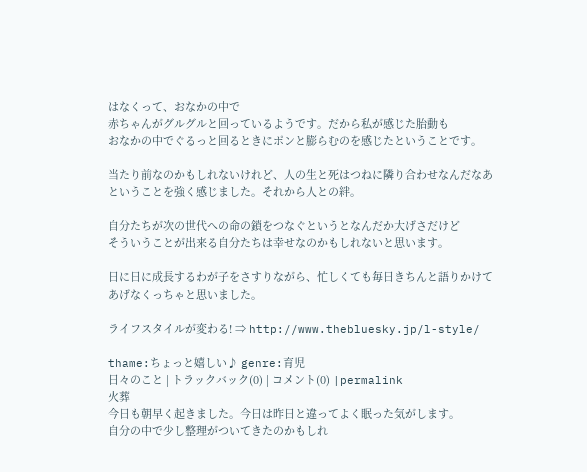はなくって、おなかの中で
赤ちゃんがグルグルと回っているようです。だから私が感じた胎動も
おなかの中でぐるっと回るときにポンと膨らむのを感じたということです。

当たり前なのかもしれないけれど、人の生と死はつねに隣り合わせなんだなあ
ということを強く感じました。それから人との絆。

自分たちが次の世代への命の鎖をつなぐというとなんだか大げさだけど
そういうことが出来る自分たちは幸せなのかもしれないと思います。

日に日に成長するわが子をさすりながら、忙しくても毎日きちんと語りかけて
あげなくっちゃと思いました。

ライフスタイルが変わる! ⇒ http://www.thebluesky.jp/l-style/

thame:ちょっと嬉しい♪ genre:育児
日々のこと | トラックバック(0) | コメント(0) |permalink
火葬
今日も朝早く起きました。今日は昨日と違ってよく眠った気がします。
自分の中で少し整理がついてきたのかもしれ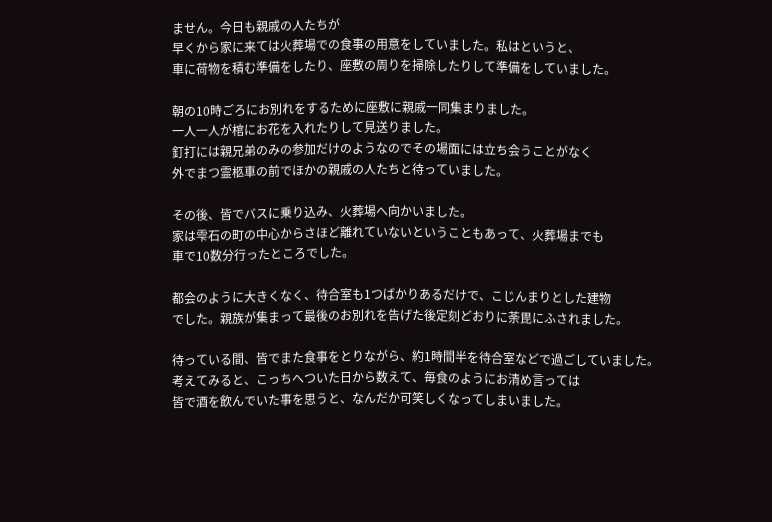ません。今日も親戚の人たちが
早くから家に来ては火葬場での食事の用意をしていました。私はというと、
車に荷物を積む準備をしたり、座敷の周りを掃除したりして準備をしていました。

朝の10時ごろにお別れをするために座敷に親戚一同集まりました。
一人一人が棺にお花を入れたりして見送りました。
釘打には親兄弟のみの参加だけのようなのでその場面には立ち会うことがなく
外でまつ霊柩車の前でほかの親戚の人たちと待っていました。

その後、皆でバスに乗り込み、火葬場へ向かいました。
家は雫石の町の中心からさほど離れていないということもあって、火葬場までも
車で10数分行ったところでした。

都会のように大きくなく、待合室も1つばかりあるだけで、こじんまりとした建物
でした。親族が集まって最後のお別れを告げた後定刻どおりに荼毘にふされました。

待っている間、皆でまた食事をとりながら、約1時間半を待合室などで過ごしていました。
考えてみると、こっちへついた日から数えて、毎食のようにお清め言っては
皆で酒を飲んでいた事を思うと、なんだか可笑しくなってしまいました。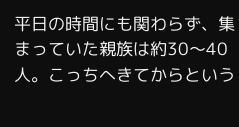平日の時間にも関わらず、集まっていた親族は約30〜40人。こっちへきてからという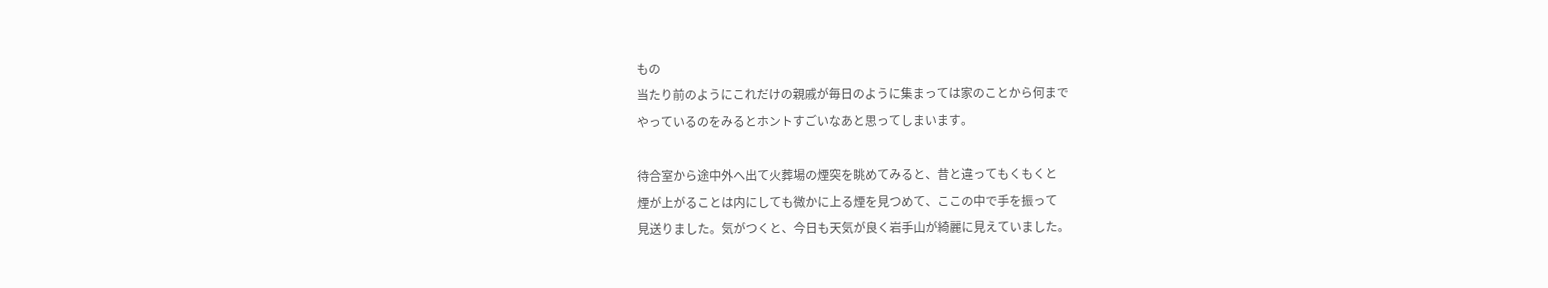もの
当たり前のようにこれだけの親戚が毎日のように集まっては家のことから何まで
やっているのをみるとホントすごいなあと思ってしまいます。

待合室から途中外へ出て火葬場の煙突を眺めてみると、昔と違ってもくもくと
煙が上がることは内にしても微かに上る煙を見つめて、ここの中で手を振って
見送りました。気がつくと、今日も天気が良く岩手山が綺麗に見えていました。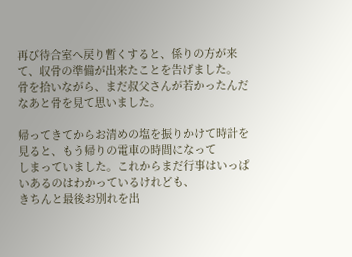再び待合室へ戻り暫くすると、係りの方が来て、収骨の準備が出来たことを告げました。
骨を拾いながら、まだ叔父さんが若かったんだなあと骨を見て思いました。

帰ってきてからお清めの塩を振りかけて時計を見ると、もう帰りの電車の時間になって
しまっていました。これからまだ行事はいっぱいあるのはわかっているけれども、
きちんと最後お別れを出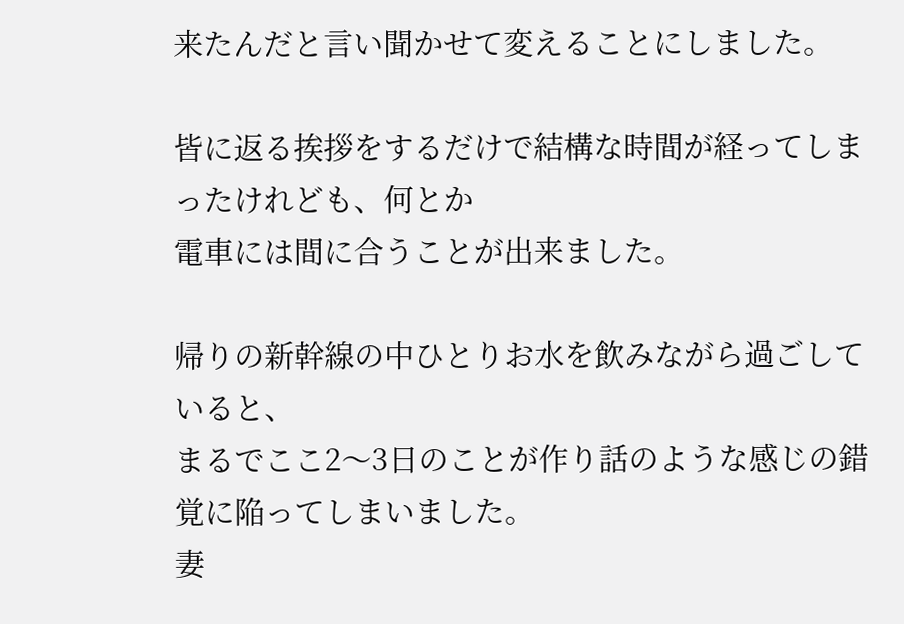来たんだと言い聞かせて変えることにしました。

皆に返る挨拶をするだけで結構な時間が経ってしまったけれども、何とか
電車には間に合うことが出来ました。

帰りの新幹線の中ひとりお水を飲みながら過ごしていると、
まるでここ2〜3日のことが作り話のような感じの錯覚に陥ってしまいました。
妻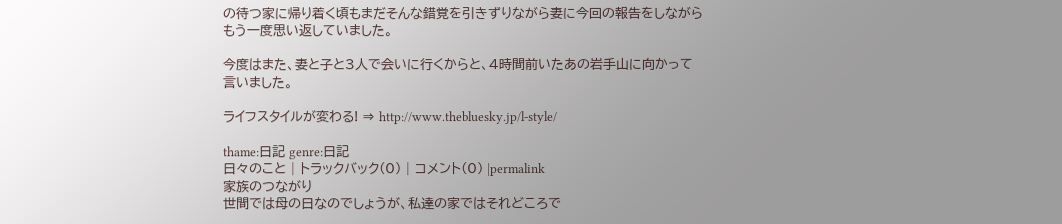の待つ家に帰り着く頃もまだそんな錯覚を引きずりながら妻に今回の報告をしながら
もう一度思い返していました。

今度はまた、妻と子と3人で会いに行くからと、4時間前いたあの岩手山に向かって
言いました。

ライフスタイルが変わる! ⇒ http://www.thebluesky.jp/l-style/

thame:日記 genre:日記
日々のこと | トラックバック(0) | コメント(0) |permalink
家族のつながり
世間では母の日なのでしょうが、私達の家ではそれどころで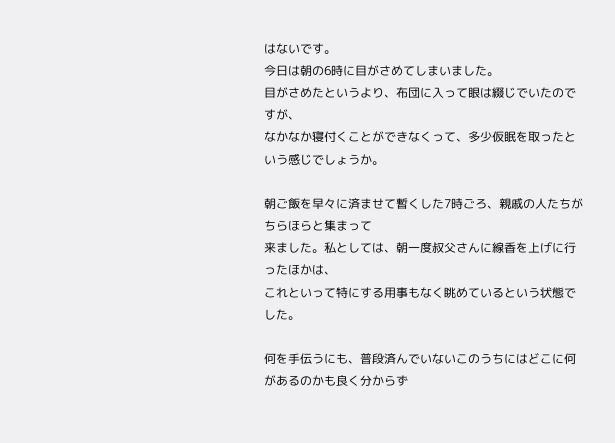はないです。
今日は朝の6時に目がさめてしまいました。
目がさめたというより、布団に入って眼は綴じでいたのですが、
なかなか寝付くことができなくって、多少仮眠を取ったという感じでしょうか。

朝ご飯を早々に済ませて暫くした7時ごろ、親戚の人たちがちらほらと集まって
来ました。私としては、朝一度叔父さんに線香を上げに行ったほかは、
これといって特にする用事もなく眺めているという状態でした。

何を手伝うにも、普段済んでいないこのうちにはどこに何があるのかも良く分からず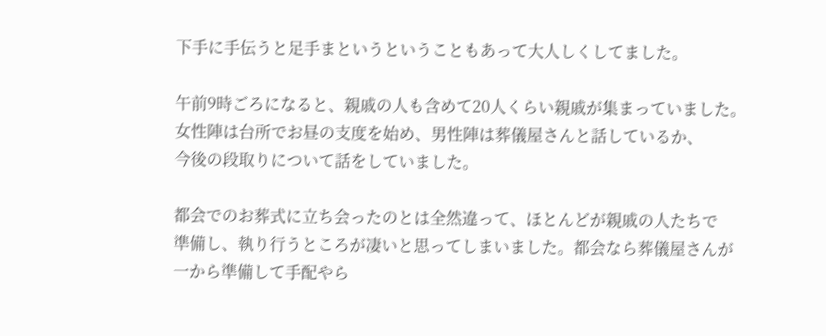下手に手伝うと足手まというということもあって大人しくしてました。

午前9時ごろになると、親戚の人も含めて20人くらい親戚が集まっていました。
女性陣は台所でお昼の支度を始め、男性陣は葬儀屋さんと話しているか、
今後の段取りについて話をしていました。

都会でのお葬式に立ち会ったのとは全然違って、ほとんどが親戚の人たちで
準備し、執り行うところが凄いと思ってしまいました。都会なら葬儀屋さんが
一から準備して手配やら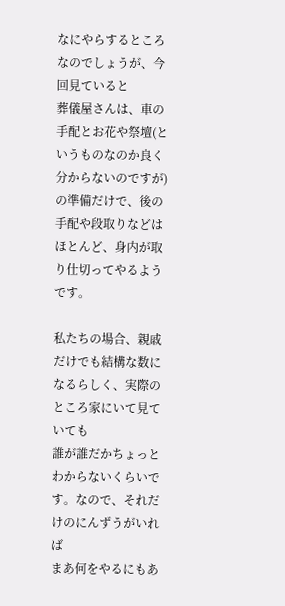なにやらするところなのでしょうが、今回見ていると
葬儀屋さんは、車の手配とお花や祭壇(というものなのか良く分からないのですが)
の準備だけで、後の手配や段取りなどはほとんど、身内が取り仕切ってやるようです。

私たちの場合、親戚だけでも結構な数になるらしく、実際のところ家にいて見ていても
誰が誰だかちょっとわからないくらいです。なので、それだけのにんずうがいれば
まあ何をやるにもあ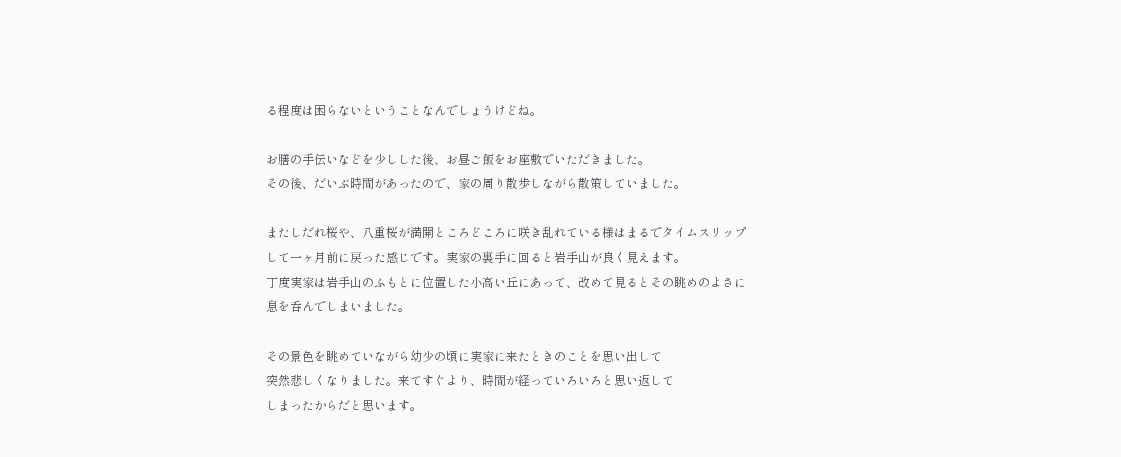る程度は困らないということなんでしょうけどね。

お膳の手伝いなどを少しした後、お昼ご飯をお座敷でいただきました。
その後、だいぶ時間があったので、家の周り散歩しながら散策していました。

またしだれ桜や、八重桜が満開ところどころに咲き乱れている様はまるでタイムスリップ
して一ヶ月前に戻った感じです。実家の裏手に回ると岩手山が良く見えます。
丁度実家は岩手山のふもとに位置した小高い丘にあって、改めて見るとその眺めのよさに
息を呑んでしまいました。

その景色を眺めていながら幼少の頃に実家に来たときのことを思い出して
突然悲しくなりました。来てすぐより、時間が経っていろいろと思い返して
しまったからだと思います。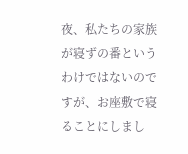夜、私たちの家族が寝ずの番というわけではないのですが、お座敷で寝ることにしまし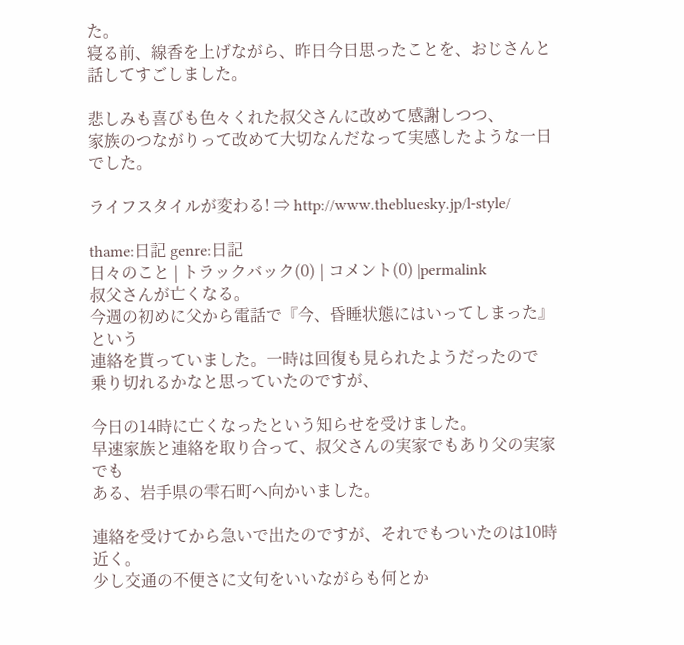た。
寝る前、線香を上げながら、昨日今日思ったことを、おじさんと話してすごしました。

悲しみも喜びも色々くれた叔父さんに改めて感謝しつつ、
家族のつながりって改めて大切なんだなって実感したような一日でした。

ライフスタイルが変わる! ⇒ http://www.thebluesky.jp/l-style/

thame:日記 genre:日記
日々のこと | トラックバック(0) | コメント(0) |permalink
叔父さんが亡くなる。
今週の初めに父から電話で『今、昏睡状態にはいってしまった』という
連絡を貰っていました。一時は回復も見られたようだったので
乗り切れるかなと思っていたのですが、

今日の14時に亡くなったという知らせを受けました。
早速家族と連絡を取り合って、叔父さんの実家でもあり父の実家でも
ある、岩手県の雫石町へ向かいました。

連絡を受けてから急いで出たのですが、それでもついたのは10時近く。
少し交通の不便さに文句をいいながらも何とか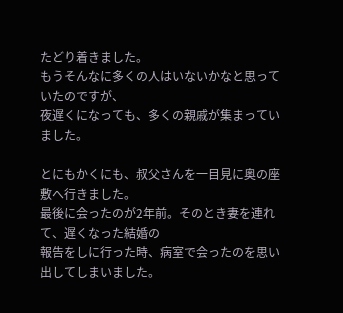たどり着きました。
もうそんなに多くの人はいないかなと思っていたのですが、
夜遅くになっても、多くの親戚が集まっていました。

とにもかくにも、叔父さんを一目見に奥の座敷へ行きました。
最後に会ったのが2年前。そのとき妻を連れて、遅くなった結婚の
報告をしに行った時、病室で会ったのを思い出してしまいました。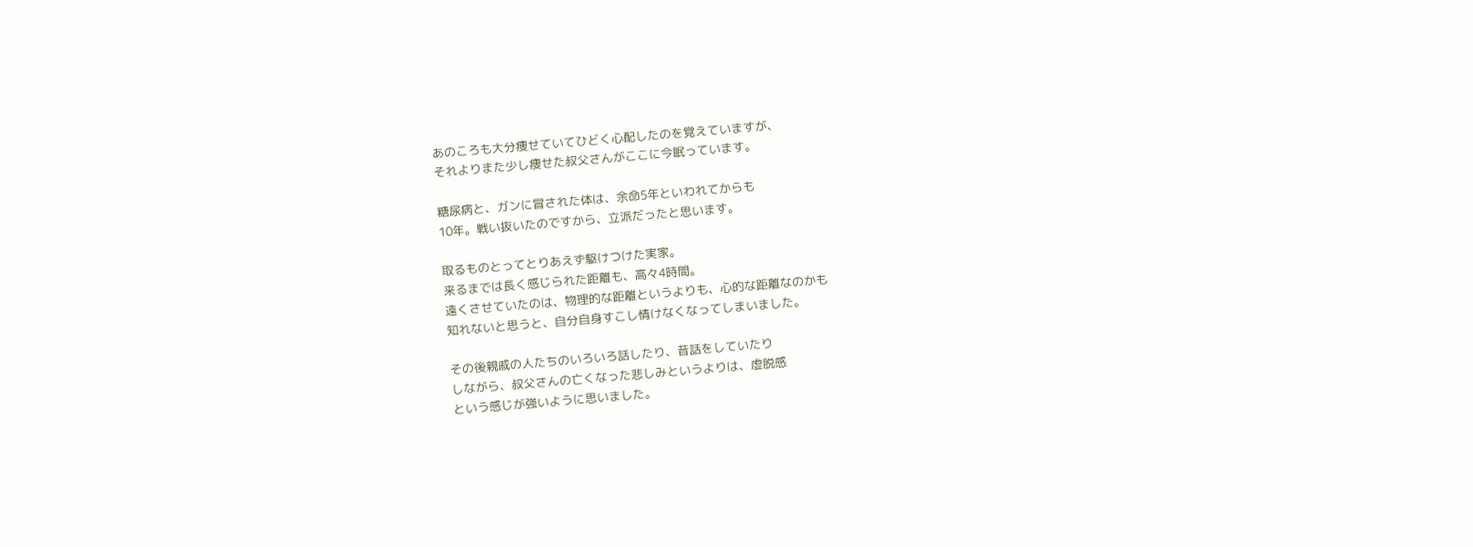あのころも大分痩せていてひどく心配したのを覚えていますが、
それよりまた少し痩せた叔父さんがここに今眠っています。

糖尿病と、ガンに冒された体は、余命5年といわれてからも
10年。戦い抜いたのですから、立派だったと思います。

取るものとってとりあえず駆けつけた実家。
来るまでは長く感じられた距離も、高々4時間。
遠くさせていたのは、物理的な距離というよりも、心的な距離なのかも
知れないと思うと、自分自身すこし情けなくなってしまいました。

その後親戚の人たちのいろいろ話したり、昔話をしていたり
しながら、叔父さんの亡くなった悲しみというよりは、虚脱感
という感じが強いように思いました。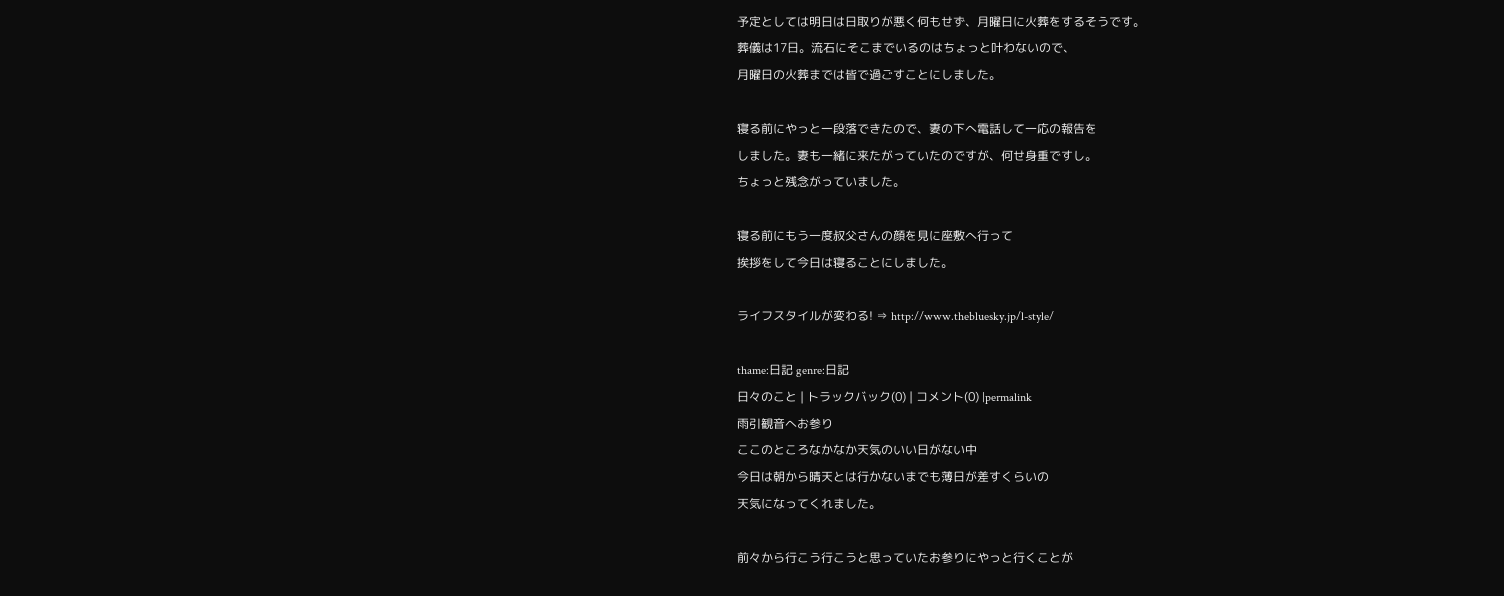予定としては明日は日取りが悪く何もせず、月曜日に火葬をするそうです。
葬儀は17日。流石にそこまでいるのはちょっと叶わないので、
月曜日の火葬までは皆で過ごすことにしました。

寝る前にやっと一段落できたので、妻の下へ電話して一応の報告を
しました。妻も一緒に来たがっていたのですが、何せ身重ですし。
ちょっと残念がっていました。

寝る前にもう一度叔父さんの顔を見に座敷へ行って
挨拶をして今日は寝ることにしました。

ライフスタイルが変わる! ⇒ http://www.thebluesky.jp/l-style/

thame:日記 genre:日記
日々のこと | トラックバック(0) | コメント(0) |permalink
雨引観音へお参り
ここのところなかなか天気のいい日がない中
今日は朝から晴天とは行かないまでも薄日が差すくらいの
天気になってくれました。

前々から行こう行こうと思っていたお参りにやっと行くことが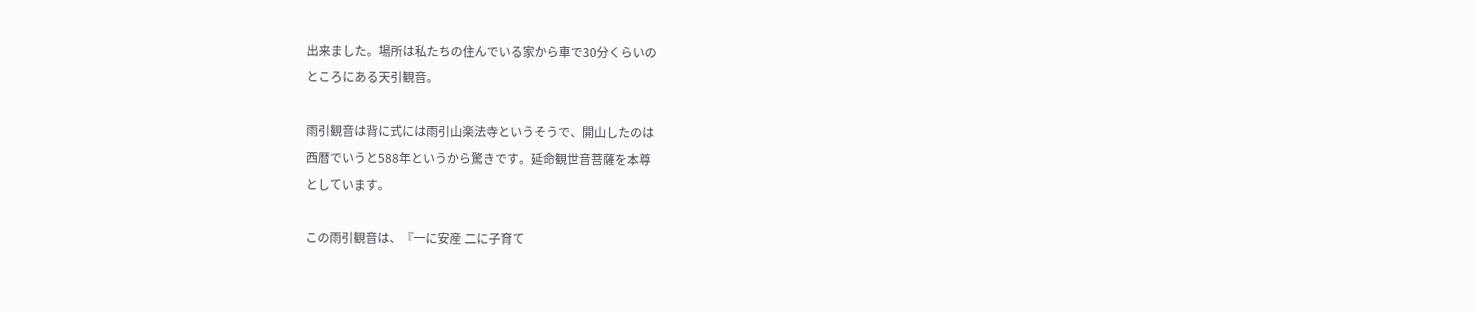出来ました。場所は私たちの住んでいる家から車で30分くらいの
ところにある天引観音。

雨引観音は背に式には雨引山楽法寺というそうで、開山したのは
西暦でいうと588年というから驚きです。延命観世音菩薩を本尊
としています。

この雨引観音は、『一に安産 二に子育て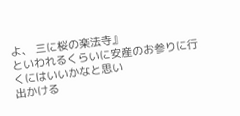よ、 三に桜の楽法寺』
といわれるくらいに安産のお参りに行くにはいいかなと思い
出かける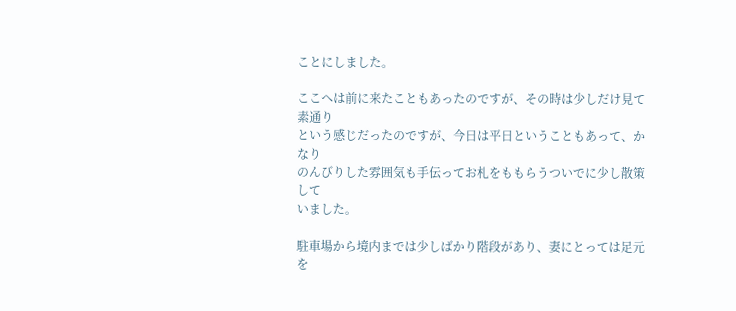ことにしました。

ここへは前に来たこともあったのですが、その時は少しだけ見て素通り
という感じだったのですが、今日は平日ということもあって、かなり
のんびりした雰囲気も手伝ってお札をももらうついでに少し散策して
いました。

駐車場から境内までは少しばかり階段があり、妻にとっては足元を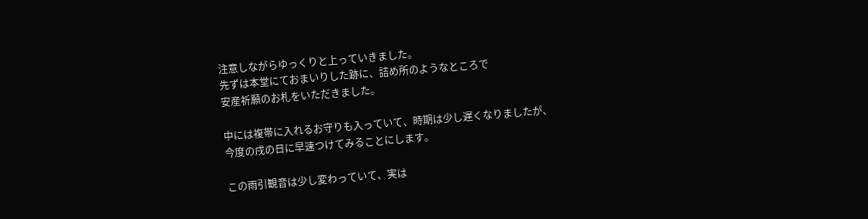注意しながらゆっくりと上っていきました。
先ずは本堂にておまいりした跡に、詰め所のようなところで
安産祈願のお札をいただきました。

中には複帯に入れるお守りも入っていて、時期は少し遅くなりましたが、
今度の戌の日に早速つけてみることにします。

この雨引観音は少し変わっていて、実は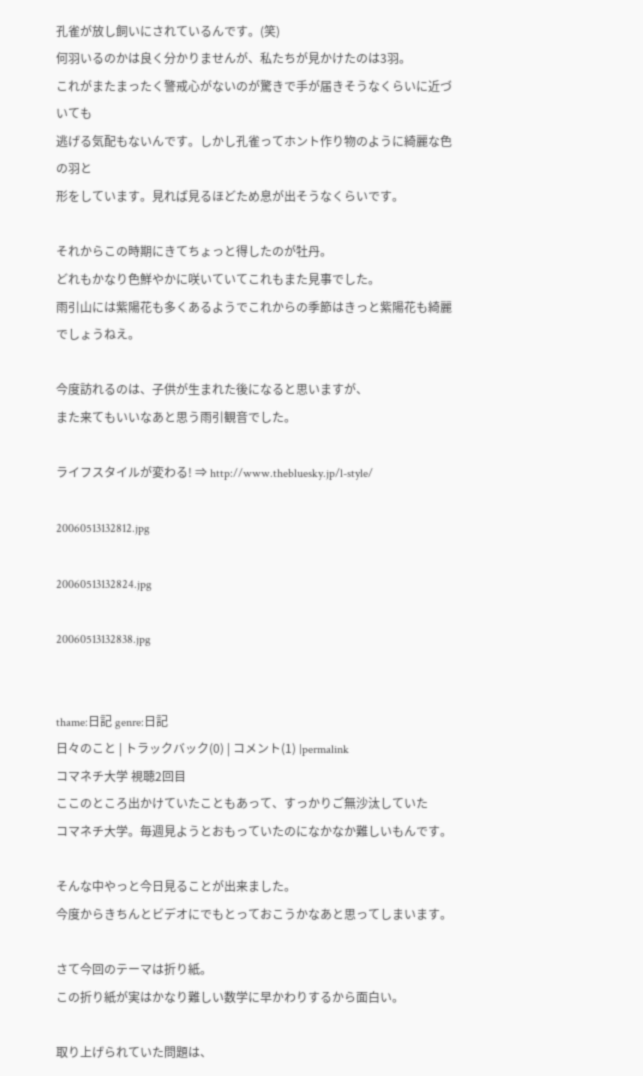孔雀が放し飼いにされているんです。(笑)
何羽いるのかは良く分かりませんが、私たちが見かけたのは3羽。
これがまたまったく警戒心がないのが驚きで手が届きそうなくらいに近づいても
逃げる気配もないんです。しかし孔雀ってホント作り物のように綺麗な色の羽と
形をしています。見れば見るほどため息が出そうなくらいです。

それからこの時期にきてちょっと得したのが牡丹。
どれもかなり色鮮やかに咲いていてこれもまた見事でした。
雨引山には紫陽花も多くあるようでこれからの季節はきっと紫陽花も綺麗でしょうねえ。

今度訪れるのは、子供が生まれた後になると思いますが、
また来てもいいなあと思う雨引観音でした。

ライフスタイルが変わる! ⇒ http://www.thebluesky.jp/l-style/

20060513132812.jpg

20060513132824.jpg

20060513132838.jpg


thame:日記 genre:日記
日々のこと | トラックバック(0) | コメント(1) |permalink
コマネチ大学 視聴2回目
ここのところ出かけていたこともあって、すっかりご無沙汰していた
コマネチ大学。毎週見ようとおもっていたのになかなか難しいもんです。

そんな中やっと今日見ることが出来ました。
今度からきちんとビデオにでもとっておこうかなあと思ってしまいます。

さて今回のテーマは折り紙。
この折り紙が実はかなり難しい数学に早かわりするから面白い。

取り上げられていた問題は、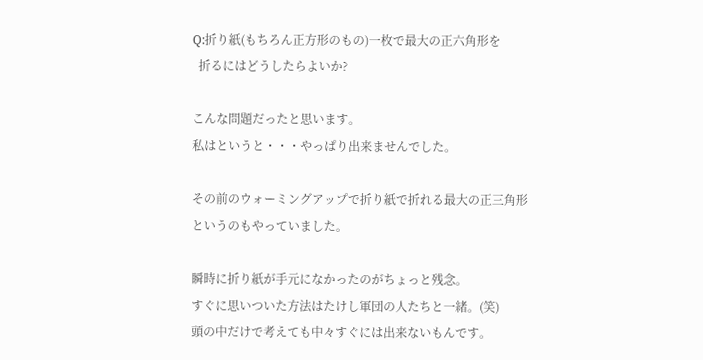Q:折り紙(もちろん正方形のもの)一枚で最大の正六角形を
  折るにはどうしたらよいか?

こんな問題だったと思います。
私はというと・・・やっぱり出来ませんでした。

その前のウォーミングアップで折り紙で折れる最大の正三角形
というのもやっていました。

瞬時に折り紙が手元になかったのがちょっと残念。
すぐに思いついた方法はたけし軍団の人たちと一緒。(笑)
頭の中だけで考えても中々すぐには出来ないもんです。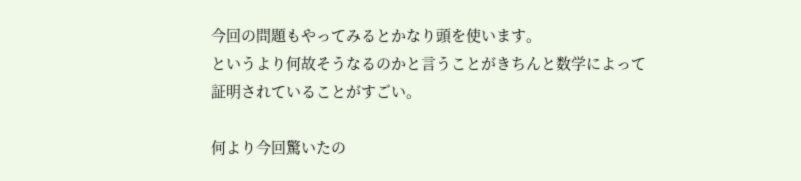今回の問題もやってみるとかなり頭を使います。
というより何故そうなるのかと言うことがきちんと数学によって
証明されていることがすごい。

何より今回驚いたの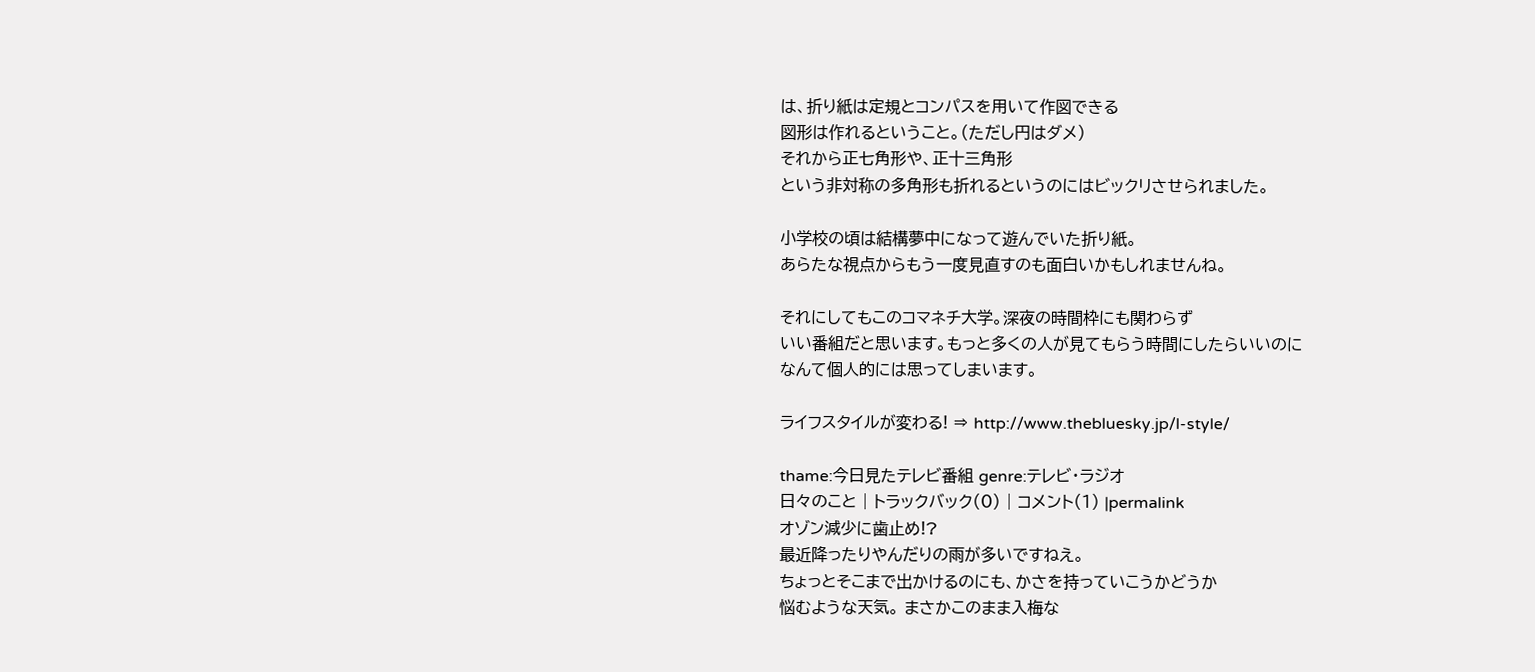は、折り紙は定規とコンパスを用いて作図できる
図形は作れるということ。(ただし円はダメ)
それから正七角形や、正十三角形
という非対称の多角形も折れるというのにはビックリさせられました。

小学校の頃は結構夢中になって遊んでいた折り紙。
あらたな視点からもう一度見直すのも面白いかもしれませんね。

それにしてもこのコマネチ大学。深夜の時間枠にも関わらず
いい番組だと思います。もっと多くの人が見てもらう時間にしたらいいのに
なんて個人的には思ってしまいます。

ライフスタイルが変わる! ⇒ http://www.thebluesky.jp/l-style/

thame:今日見たテレビ番組 genre:テレビ・ラジオ
日々のこと | トラックバック(0) | コメント(1) |permalink
オゾン減少に歯止め!?
最近降ったりやんだりの雨が多いですねえ。
ちょっとそこまで出かけるのにも、かさを持っていこうかどうか
悩むような天気。 まさかこのまま入梅な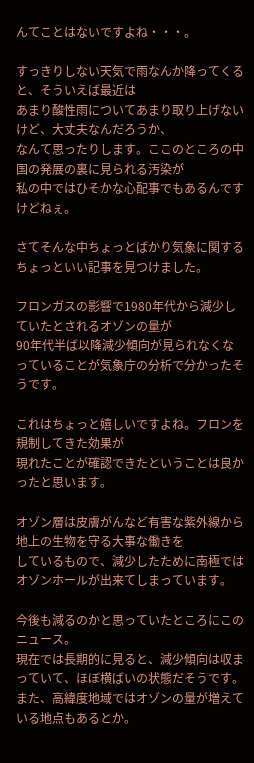んてことはないですよね・・・。

すっきりしない天気で雨なんか降ってくると、そういえば最近は
あまり酸性雨についてあまり取り上げないけど、大丈夫なんだろうか、
なんて思ったりします。ここのところの中国の発展の裏に見られる汚染が
私の中ではひそかな心配事でもあるんですけどねぇ。

さてそんな中ちょっとばかり気象に関するちょっといい記事を見つけました。

フロンガスの影響で1980年代から減少していたとされるオゾンの量が
90年代半ば以降減少傾向が見られなくなっていることが気象庁の分析で分かったそうです。

これはちょっと嬉しいですよね。フロンを規制してきた効果が
現れたことが確認できたということは良かったと思います。

オゾン層は皮膚がんなど有害な紫外線から地上の生物を守る大事な働きを
しているもので、減少したために南極ではオゾンホールが出来てしまっています。

今後も減るのかと思っていたところにこのニュース。
現在では長期的に見ると、減少傾向は収まっていて、ほぼ横ばいの状態だそうです。
また、高緯度地域ではオゾンの量が増えている地点もあるとか。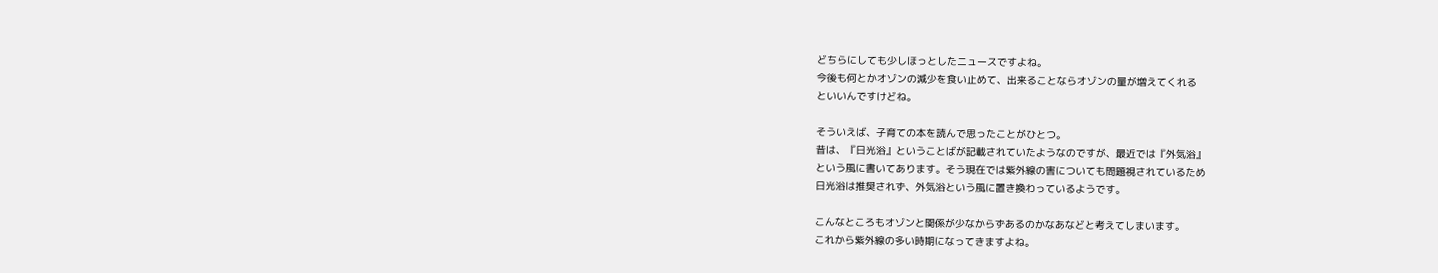どちらにしても少しほっとしたニュースですよね。
今後も何とかオゾンの減少を食い止めて、出来ることならオゾンの量が増えてくれる
といいんですけどね。

そういえば、子育ての本を読んで思ったことがひとつ。
昔は、『日光浴』ということばが記載されていたようなのですが、最近では『外気浴』
という風に書いてあります。そう現在では紫外線の害についても問題視されているため
日光浴は推奨されず、外気浴という風に置き換わっているようです。

こんなところもオゾンと関係が少なからずあるのかなあなどと考えてしまいます。
これから紫外線の多い時期になってきますよね。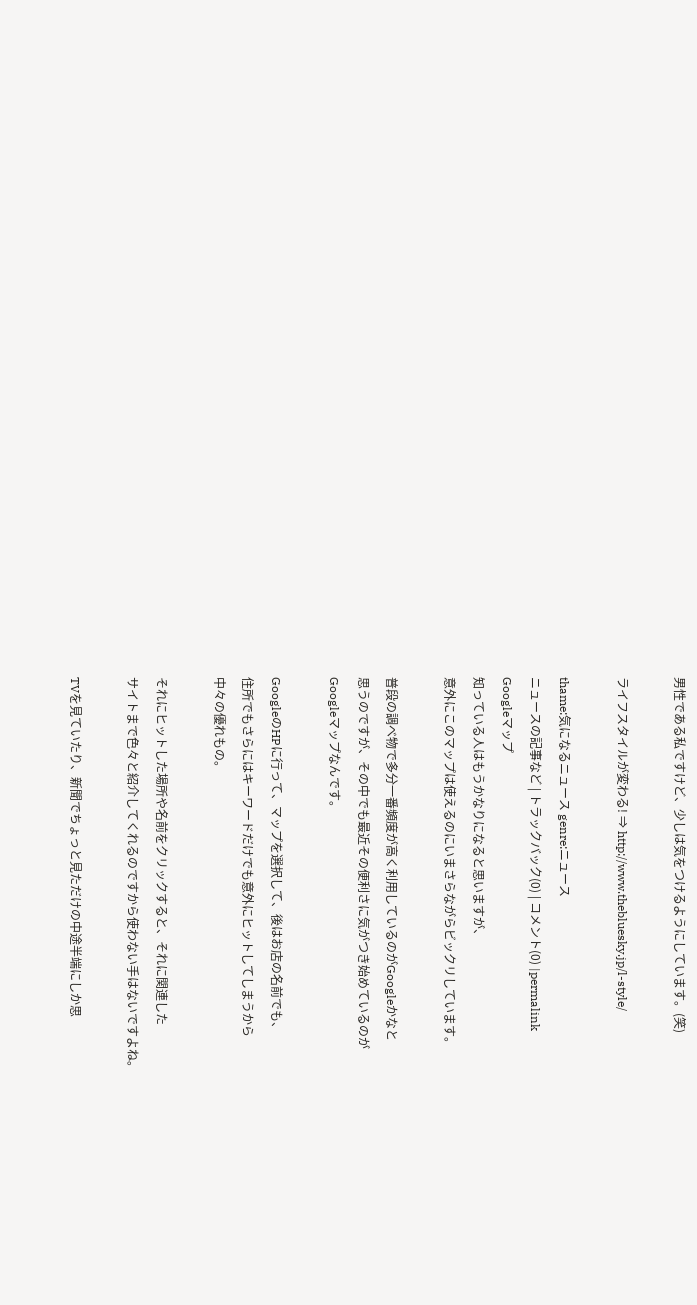男性である私ですけど、少しは気をつけるようにしています。(笑)

ライフスタイルが変わる! ⇒ http://www.thebluesky.jp/l-style/

thame:気になるニュース genre:ニュース
ニュースの記事など | トラックバック(0) | コメント(0) |permalink
Googleマップ
知っている人はもうかなりになると思いますが、
意外にこのマップは使えるのにいまさらながらビックリしています。

普段の調べ物で多分一番頻度が高く利用しているのがGoogleかなと
思うのですが、その中でも最近その便利さに気がつき始めているのが
Googleマップなんです。

GoogleのHPに行って、マップを選択して、後はお店の名前でも、
住所でもさらにはキーワードだけでも意外にヒットしてしまうから
中々の優れもの。

それにヒットした場所や名前をクリックすると、それに関連した
サイトまで色々と紹介してくれるのですから使わない手はないですよね。

TVを見ていたり、新聞でちょっと見ただけの中途半端にしか思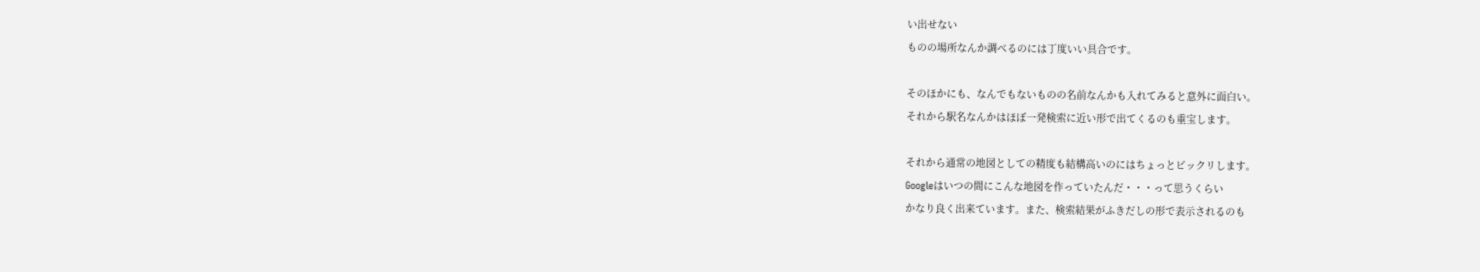い出せない
ものの場所なんか調べるのには丁度いい具合です。

そのほかにも、なんでもないものの名前なんかも入れてみると意外に面白い。
それから駅名なんかはほぼ一発検索に近い形で出てくるのも重宝します。

それから通常の地図としての精度も結構高いのにはちょっとビックリします。
Googleはいつの間にこんな地図を作っていたんだ・・・って思うくらい
かなり良く出来ています。また、検索結果がふきだしの形で表示されるのも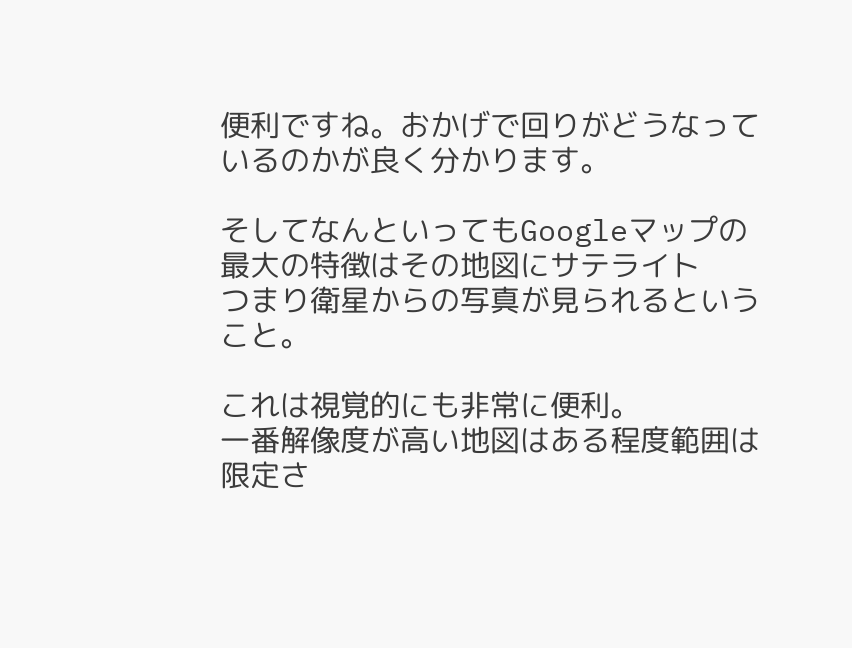便利ですね。おかげで回りがどうなっているのかが良く分かります。

そしてなんといってもGoogleマップの最大の特徴はその地図にサテライト
つまり衛星からの写真が見られるということ。

これは視覚的にも非常に便利。
一番解像度が高い地図はある程度範囲は限定さ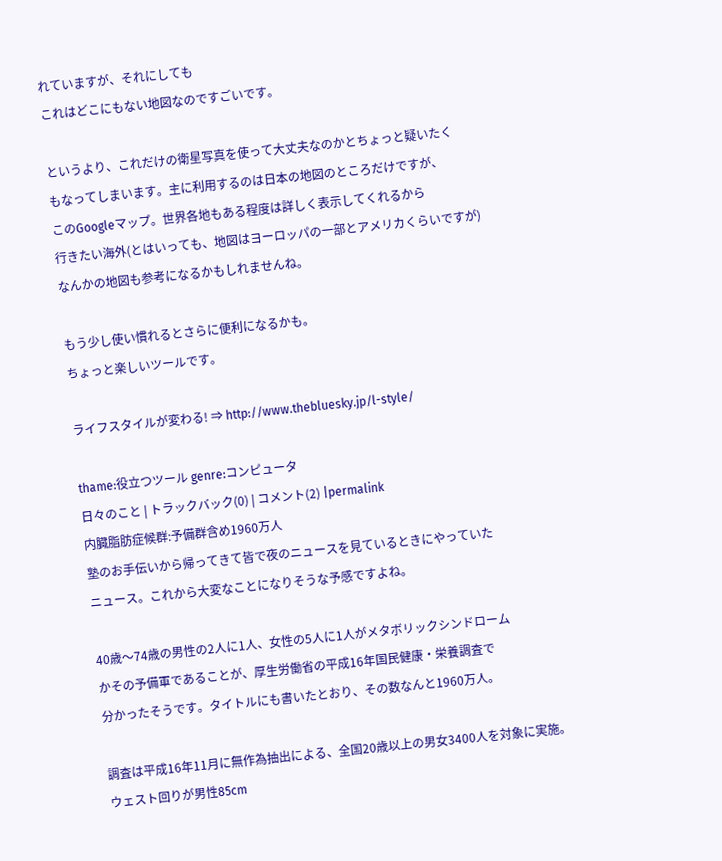れていますが、それにしても
これはどこにもない地図なのですごいです。

というより、これだけの衛星写真を使って大丈夫なのかとちょっと疑いたく
もなってしまいます。主に利用するのは日本の地図のところだけですが、
このGoogleマップ。世界各地もある程度は詳しく表示してくれるから
行きたい海外(とはいっても、地図はヨーロッパの一部とアメリカくらいですが)
なんかの地図も参考になるかもしれませんね。

もう少し使い慣れるとさらに便利になるかも。
ちょっと楽しいツールです。

ライフスタイルが変わる! ⇒ http://www.thebluesky.jp/l-style/

thame:役立つツール genre:コンピュータ
日々のこと | トラックバック(0) | コメント(2) |permalink
内臓脂肪症候群:予備群含め1960万人
塾のお手伝いから帰ってきて皆で夜のニュースを見ているときにやっていた
ニュース。これから大変なことになりそうな予感ですよね。

40歳〜74歳の男性の2人に1人、女性の5人に1人がメタボリックシンドローム
かその予備軍であることが、厚生労働省の平成16年国民健康・栄養調査で
分かったそうです。タイトルにも書いたとおり、その数なんと1960万人。

調査は平成16年11月に無作為抽出による、全国20歳以上の男女3400人を対象に実施。
ウェスト回りが男性85cm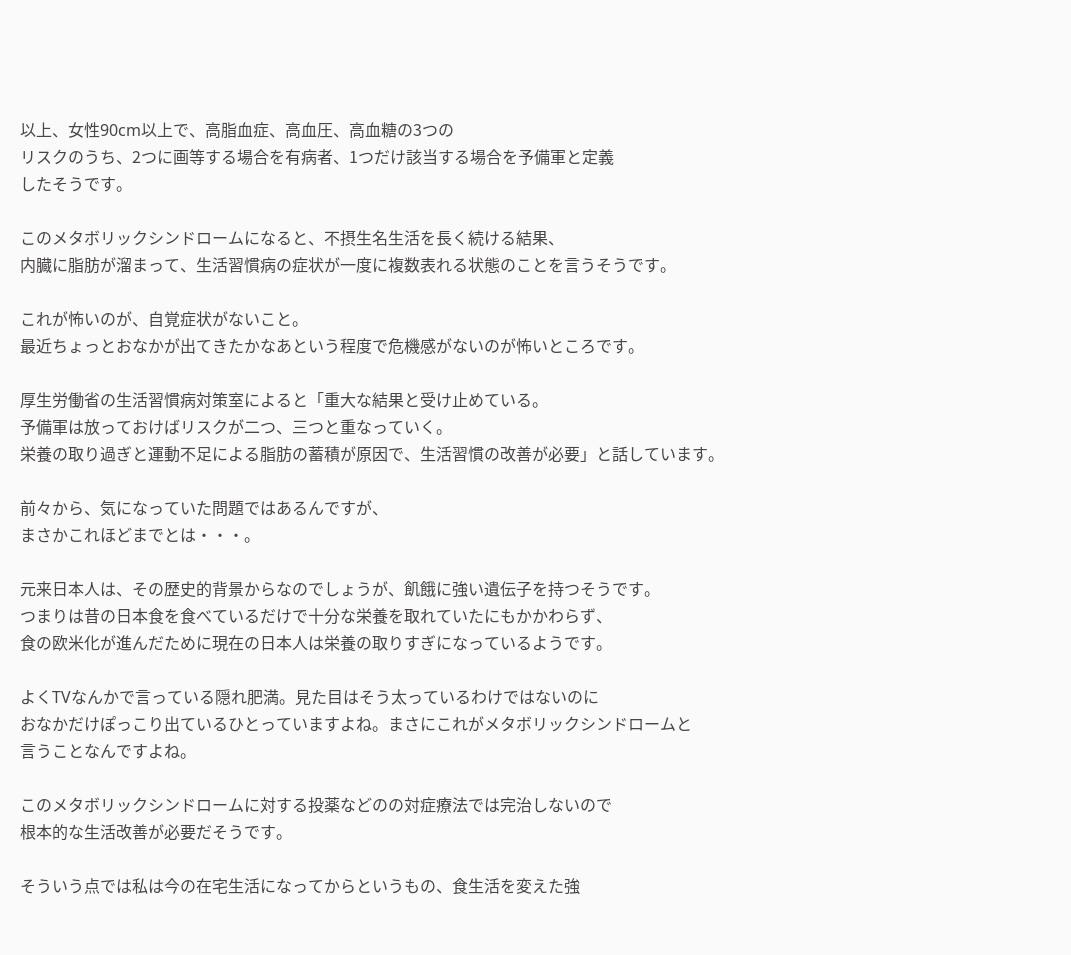以上、女性90cm以上で、高脂血症、高血圧、高血糖の3つの
リスクのうち、2つに画等する場合を有病者、1つだけ該当する場合を予備軍と定義
したそうです。

このメタボリックシンドロームになると、不摂生名生活を長く続ける結果、
内臓に脂肪が溜まって、生活習慣病の症状が一度に複数表れる状態のことを言うそうです。

これが怖いのが、自覚症状がないこと。
最近ちょっとおなかが出てきたかなあという程度で危機感がないのが怖いところです。

厚生労働省の生活習慣病対策室によると「重大な結果と受け止めている。
予備軍は放っておけばリスクが二つ、三つと重なっていく。
栄養の取り過ぎと運動不足による脂肪の蓄積が原因で、生活習慣の改善が必要」と話しています。

前々から、気になっていた問題ではあるんですが、
まさかこれほどまでとは・・・。

元来日本人は、その歴史的背景からなのでしょうが、飢餓に強い遺伝子を持つそうです。
つまりは昔の日本食を食べているだけで十分な栄養を取れていたにもかかわらず、
食の欧米化が進んだために現在の日本人は栄養の取りすぎになっているようです。

よくTVなんかで言っている隠れ肥満。見た目はそう太っているわけではないのに
おなかだけぽっこり出ているひとっていますよね。まさにこれがメタボリックシンドロームと
言うことなんですよね。

このメタボリックシンドロームに対する投薬などのの対症療法では完治しないので
根本的な生活改善が必要だそうです。

そういう点では私は今の在宅生活になってからというもの、食生活を変えた強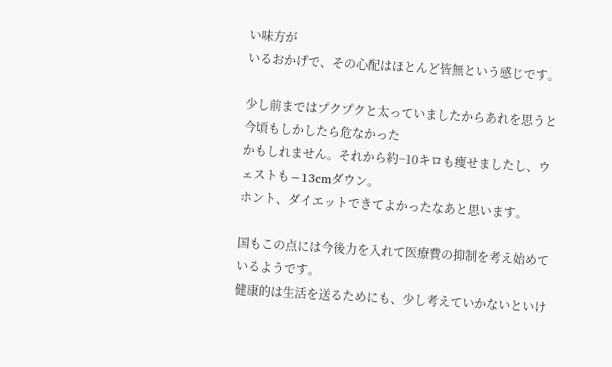い味方が
いるおかげで、その心配はほとんど皆無という感じです。

少し前まではプクプクと太っていましたからあれを思うと今頃もしかしたら危なかった
かもしれません。それから約−10キロも痩せましたし、ウェストも−13cmダウン。
ホント、ダイエットできてよかったなあと思います。

国もこの点には今後力を入れて医療費の抑制を考え始めているようです。
健康的は生活を送るためにも、少し考えていかないといけ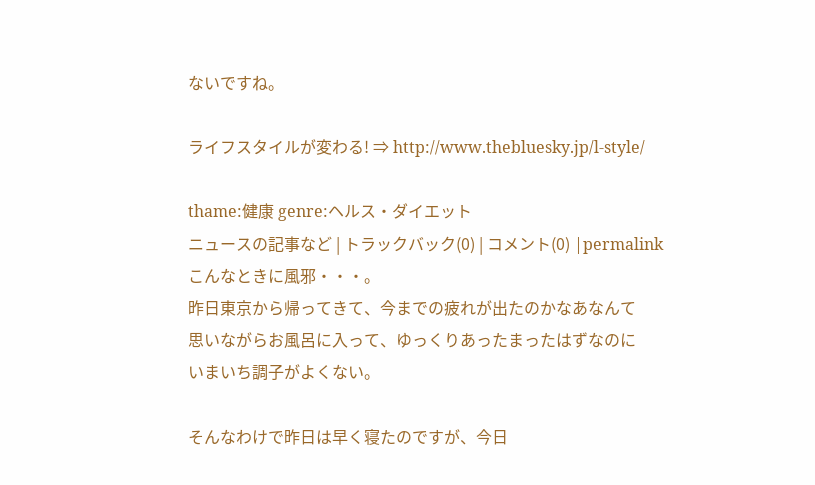ないですね。

ライフスタイルが変わる! ⇒ http://www.thebluesky.jp/l-style/

thame:健康 genre:ヘルス・ダイエット
ニュースの記事など | トラックバック(0) | コメント(0) |permalink
こんなときに風邪・・・。
昨日東京から帰ってきて、今までの疲れが出たのかなあなんて
思いながらお風呂に入って、ゆっくりあったまったはずなのに
いまいち調子がよくない。

そんなわけで昨日は早く寝たのですが、今日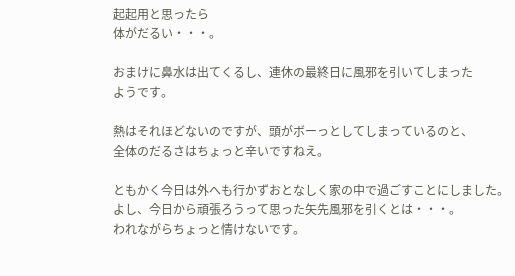起起用と思ったら
体がだるい・・・。

おまけに鼻水は出てくるし、連休の最終日に風邪を引いてしまった
ようです。

熱はそれほどないのですが、頭がボーっとしてしまっているのと、
全体のだるさはちょっと辛いですねえ。

ともかく今日は外へも行かずおとなしく家の中で過ごすことにしました。
よし、今日から頑張ろうって思った矢先風邪を引くとは・・・。
われながらちょっと情けないです。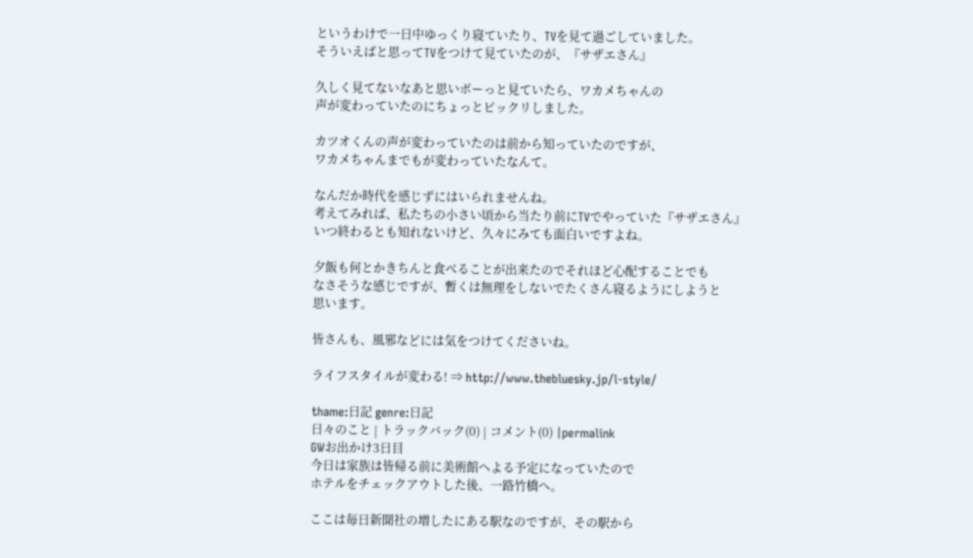というわけで一日中ゆっくり寝ていたり、TVを見て過ごしていました。
そういえばと思ってTVをつけて見ていたのが、『サザエさん』

久しく見てないなあと思いボーっと見ていたら、ワカメちゃんの
声が変わっていたのにちょっとビックリしました。

カツオくんの声が変わっていたのは前から知っていたのですが、
ワカメちゃんまでもが変わっていたなんて。

なんだか時代を感じずにはいられませんね。
考えてみれば、私たちの小さい頃から当たり前にTVでやっていた『サザエさん』
いつ終わるとも知れないけど、久々にみても面白いですよね。

夕飯も何とかきちんと食べることが出来たのでそれほど心配することでも
なさそうな感じですが、暫くは無理をしないでたくさん寝るようにしようと
思います。

皆さんも、風邪などには気をつけてくださいね。

ライフスタイルが変わる! ⇒ http://www.thebluesky.jp/l-style/

thame:日記 genre:日記
日々のこと | トラックバック(0) | コメント(0) |permalink
GWお出かけ3日目
今日は家族は皆帰る前に美術館へよる予定になっていたので
ホテルをチェックアウトした後、一路竹橋へ。

ここは毎日新聞社の増したにある駅なのですが、その駅から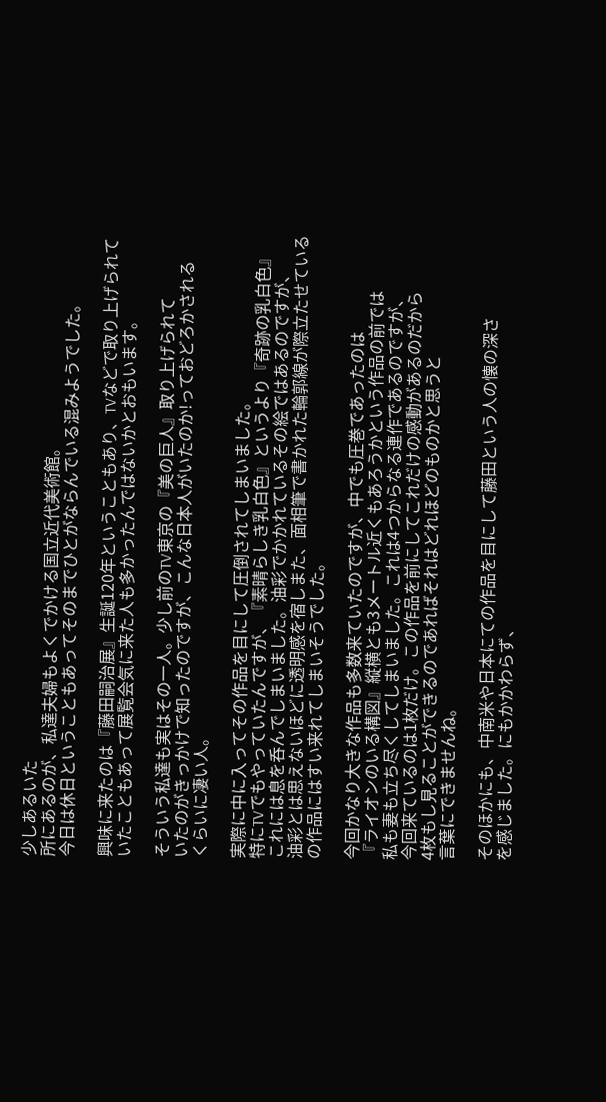少しあるいた
所にあるのが、私達夫婦もよくでかける国立近代美術館。
今日は休日ということもあってそのまでひとがならんでいる混みようでした。

興味に来たのは『藤田嗣治展』生誕120年ということもあり、TVなどで取り上げられて
いたこともあって展覧会気に来た人も多かったんではないかとおもいます。

そういう私達も実はその一人。少し前のTV東京の『美の巨人』取り上げられて
いたのがきっかけで知ったのですが、こんな日本人がいたのか!っておどろかされる
くらいに凄い人。

実際に中に入ってその作品を目にして圧倒されてしまいました。
特にTVでもやっていたんですが、『素晴らしき乳白色』というより『奇跡の乳白色』
これには息を呑んでしまいました。油彩でかかれているその絵ではあるのですが、
油彩とは思えないほどに透明感を宿しまた、面相筆で書かれた輪郭線が際立たせている
の作品にはすい来れてしまいそうでした。

今回かなり大きな作品も多数来ていたのですが、中でも圧巻であったのは
『ライオンのいる構図』縦横とも3メートル近くもあろうかという作品の前では
私も妻も立ち尽くしてしまいました。これは4つからなる連作であるのですが、
今回来ているのは1枚だけ。この作品を前にしてこれだけの感動があるのだから
4枚もし見ることができるのであればそれはどれほどのものかと思うと
言葉にできませんね。

そのほかにも、中南米や日本にての作品を目にして藤田という人の懐の深さ
を感じました。にもかかわらず、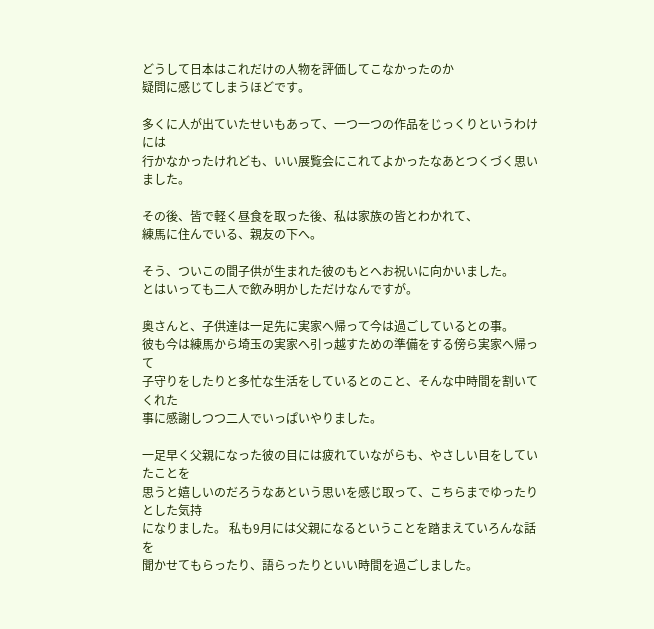どうして日本はこれだけの人物を評価してこなかったのか
疑問に感じてしまうほどです。

多くに人が出ていたせいもあって、一つ一つの作品をじっくりというわけには
行かなかったけれども、いい展覧会にこれてよかったなあとつくづく思いました。

その後、皆で軽く昼食を取った後、私は家族の皆とわかれて、
練馬に住んでいる、親友の下へ。

そう、ついこの間子供が生まれた彼のもとへお祝いに向かいました。
とはいっても二人で飲み明かしただけなんですが。

奥さんと、子供達は一足先に実家へ帰って今は過ごしているとの事。
彼も今は練馬から埼玉の実家へ引っ越すための準備をする傍ら実家へ帰って
子守りをしたりと多忙な生活をしているとのこと、そんな中時間を割いてくれた
事に感謝しつつ二人でいっぱいやりました。

一足早く父親になった彼の目には疲れていながらも、やさしい目をしていたことを
思うと嬉しいのだろうなあという思いを感じ取って、こちらまでゆったりとした気持
になりました。 私も9月には父親になるということを踏まえていろんな話を
聞かせてもらったり、語らったりといい時間を過ごしました。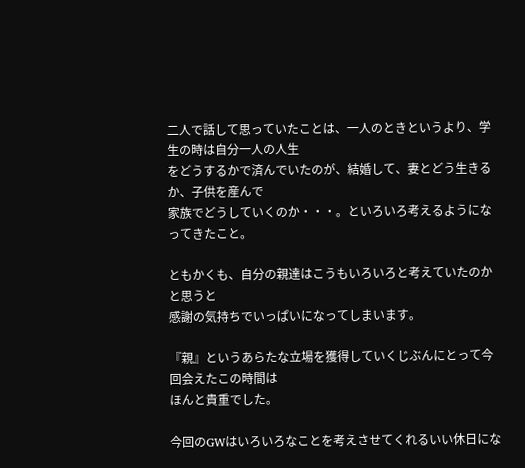二人で話して思っていたことは、一人のときというより、学生の時は自分一人の人生
をどうするかで済んでいたのが、結婚して、妻とどう生きるか、子供を産んで
家族でどうしていくのか・・・。といろいろ考えるようになってきたこと。

ともかくも、自分の親達はこうもいろいろと考えていたのかと思うと
感謝の気持ちでいっぱいになってしまいます。

『親』というあらたな立場を獲得していくじぶんにとって今回会えたこの時間は
ほんと貴重でした。

今回のGWはいろいろなことを考えさせてくれるいい休日にな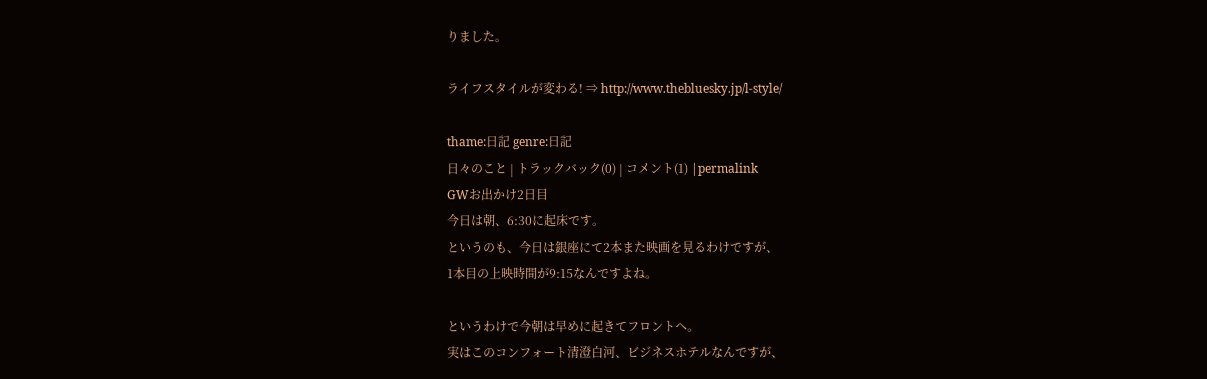りました。

ライフスタイルが変わる! ⇒ http://www.thebluesky.jp/l-style/

thame:日記 genre:日記
日々のこと | トラックバック(0) | コメント(1) |permalink
GWお出かけ2日目
今日は朝、6:30に起床です。
というのも、今日は銀座にて2本また映画を見るわけですが、
1本目の上映時間が9:15なんですよね。

というわけで今朝は早めに起きてフロントへ。
実はこのコンフォート清澄白河、ビジネスホテルなんですが、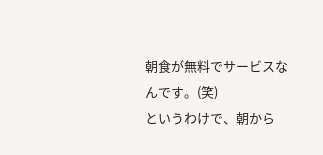朝食が無料でサービスなんです。(笑)
というわけで、朝から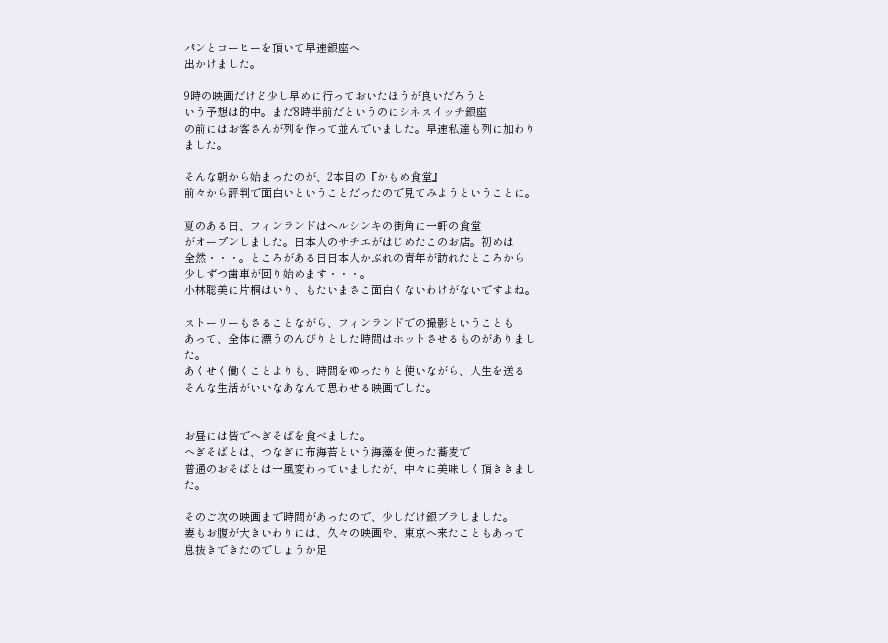パンとコーヒーを頂いて早速銀座へ
出かけました。

9時の映画だけど少し早めに行っておいたほうが良いだろうと
いう予想は的中。まだ8時半前だというのにシネスイッチ銀座
の前にはお客さんが列を作って並んでいました。早速私達も列に加わりました。

そんな朝から始まったのが、2本目の『かもめ食堂』
前々から評判で面白いということだったので見てみようということに。

夏のある日、フィンランドはヘルシンキの街角に一軒の食堂
がオープンしました。日本人のサチエがはじめたこのお店。初めは
全然・・・。ところがある日日本人かぶれの青年が訪れたところから
少しずつ歯車が回り始めます・・・。
小林聡美に片桐はいり、もたいまさこ面白くないわけがないですよね。

ストーリーもさることながら、フィンランドでの撮影ということも
あって、全体に漂うのんびりとした時間はホットさせるものがありました。
あくせく働くことよりも、時間をゆったりと使いながら、人生を送る
そんな生活がいいなあなんて思わせる映画でした。


お昼には皆でへぎそばを食べました。
へぎそばとは、つなぎに布海苔という海藻を使った蕎麦で
普通のおそばとは一風変わっていましたが、中々に美味しく頂ききました。

そのご次の映画まで時間があったので、少しだけ銀ブラしました。
妻もお腹が大きいわりには、久々の映画や、東京へ来たこともあって
息抜きできたのでしょうか足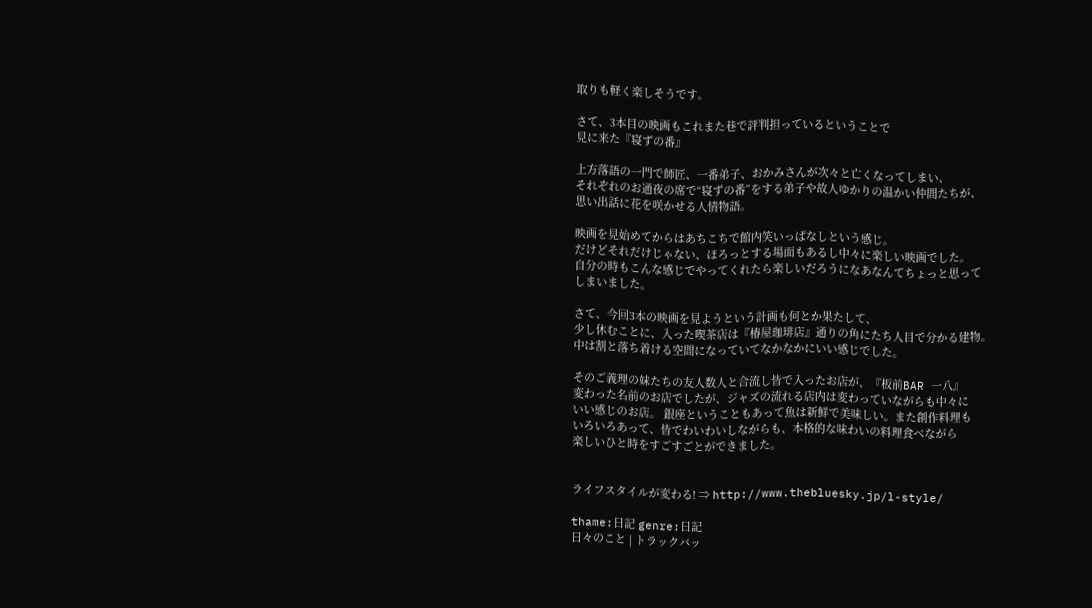取りも軽く楽しそうです。

さて、3本目の映画もこれまた巷で評判担っているということで
見に来た『寝ずの番』

上方落語の一門で師匠、一番弟子、おかみさんが次々と亡くなってしまい、
それぞれのお通夜の席で“寝ずの番”をする弟子や故人ゆかりの温かい仲間たちが、
思い出話に花を咲かせる人情物語。

映画を見始めてからはあちこちで館内笑いっぱなしという感じ。
だけどそれだけじゃない、ほろっとする場面もあるし中々に楽しい映画でした。
自分の時もこんな感じでやってくれたら楽しいだろうになあなんてちょっと思って
しまいました。

さて、今回3本の映画を見ようという計画も何とか果たして、
少し休むことに、入った喫茶店は『椿屋珈琲店』通りの角にたち人目で分かる建物。
中は割と落ち着ける空間になっていてなかなかにいい感じでした。

そのご義理の妹たちの友人数人と合流し皆で入ったお店が、『板前BAR 一八』
変わった名前のお店でしたが、ジャズの流れる店内は変わっていながらも中々に
いい感じのお店。 銀座ということもあって魚は新鮮で美味しい。また創作料理も
いろいろあって、皆でわいわいしながらも、本格的な味わいの料理食べながら
楽しいひと時をすごすごとができました。


ライフスタイルが変わる! ⇒ http://www.thebluesky.jp/l-style/

thame:日記 genre:日記
日々のこと | トラックバッ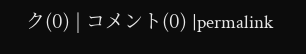ク(0) | コメント(0) |permalink